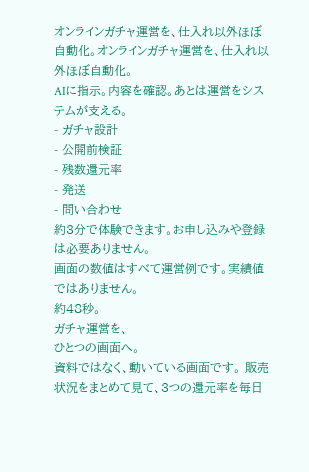オンラインガチャ運営を、仕入れ以外ほぼ自動化。オンラインガチャ運営を、仕入れ以外ほぼ自動化。
AIに指示。内容を確認。あとは運営をシステムが支える。
- ガチャ設計
- 公開前検証
- 残数還元率
- 発送
- 問い合わせ
約3分で体験できます。お申し込みや登録は必要ありません。
画面の数値はすべて運営例です。実績値ではありません。
約48秒。
ガチャ運営を、
ひとつの画面へ。
資料ではなく、動いている画面です。 販売状況をまとめて見て、3つの還元率を毎日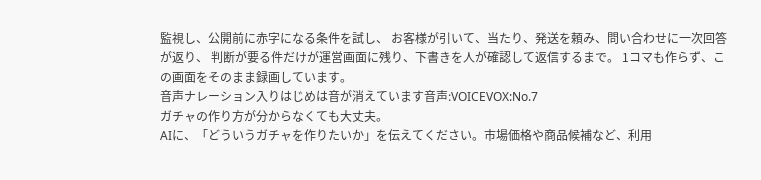監視し、公開前に赤字になる条件を試し、 お客様が引いて、当たり、発送を頼み、問い合わせに一次回答が返り、 判断が要る件だけが運営画面に残り、下書きを人が確認して返信するまで。 1コマも作らず、この画面をそのまま録画しています。
音声ナレーション入りはじめは音が消えています音声:VOICEVOX:No.7
ガチャの作り方が分からなくても大丈夫。
AIに、「どういうガチャを作りたいか」を伝えてください。市場価格や商品候補など、利用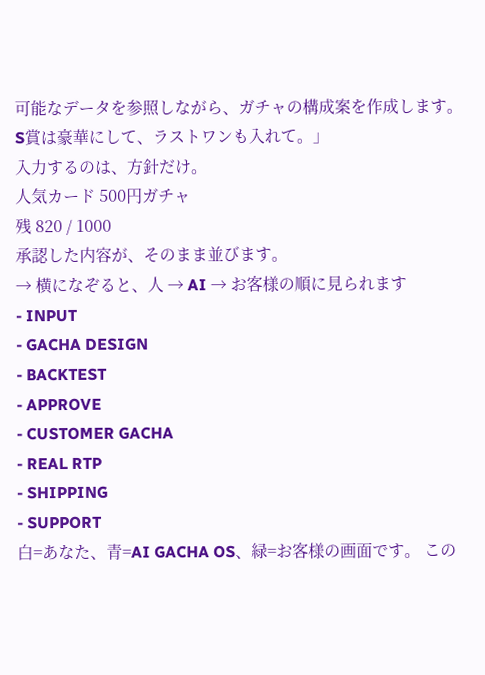可能なデータを参照しながら、ガチャの構成案を作成します。
S賞は豪華にして、ラストワンも入れて。」
入力するのは、方針だけ。
人気カード 500円ガチャ
残 820 / 1000
承認した内容が、そのまま並びます。
→ 横になぞると、人 → AI → お客様の順に見られます
- INPUT
- GACHA DESIGN
- BACKTEST
- APPROVE
- CUSTOMER GACHA
- REAL RTP
- SHIPPING
- SUPPORT
白=あなた、青=AI GACHA OS、緑=お客様の画面です。 この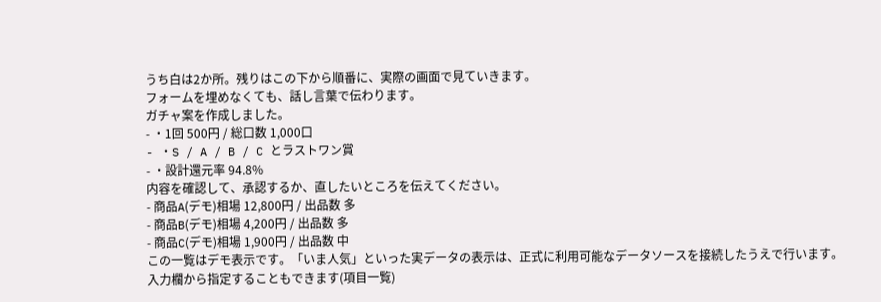うち白は2か所。残りはこの下から順番に、実際の画面で見ていきます。
フォームを埋めなくても、話し言葉で伝わります。
ガチャ案を作成しました。
- ・1回 500円 / 総口数 1,000口
- ・S / A / B / C とラストワン賞
- ・設計還元率 94.8%
内容を確認して、承認するか、直したいところを伝えてください。
- 商品A(デモ)相場 12,800円 / 出品数 多
- 商品B(デモ)相場 4,200円 / 出品数 多
- 商品C(デモ)相場 1,900円 / 出品数 中
この一覧はデモ表示です。「いま人気」といった実データの表示は、正式に利用可能なデータソースを接続したうえで行います。
入力欄から指定することもできます(項目一覧)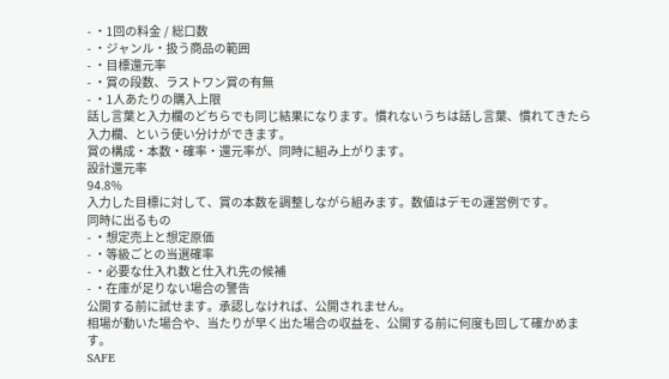- ・1回の料金 / 総口数
- ・ジャンル・扱う商品の範囲
- ・目標還元率
- ・賞の段数、ラストワン賞の有無
- ・1人あたりの購入上限
話し言葉と入力欄のどちらでも同じ結果になります。慣れないうちは話し言葉、慣れてきたら入力欄、という使い分けができます。
賞の構成・本数・確率・還元率が、同時に組み上がります。
設計還元率
94.8%
入力した目標に対して、賞の本数を調整しながら組みます。数値はデモの運営例です。
同時に出るもの
- ・想定売上と想定原価
- ・等級ごとの当選確率
- ・必要な仕入れ数と仕入れ先の候補
- ・在庫が足りない場合の警告
公開する前に試せます。承認しなければ、公開されません。
相場が動いた場合や、当たりが早く出た場合の収益を、公開する前に何度も回して確かめます。
SAFE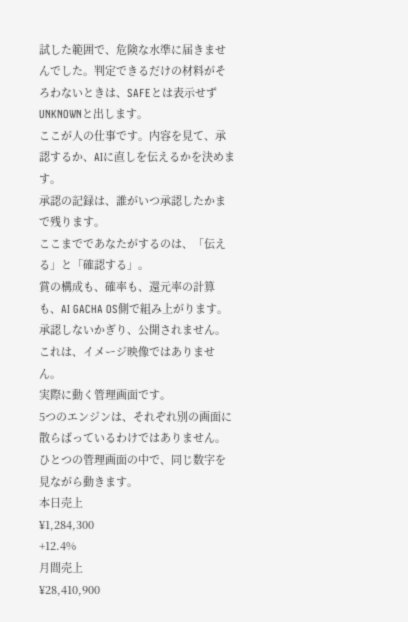試した範囲で、危険な水準に届きませんでした。判定できるだけの材料がそろわないときは、SAFEとは表示せずUNKNOWNと出します。
ここが人の仕事です。内容を見て、承認するか、AIに直しを伝えるかを決めます。
承認の記録は、誰がいつ承認したかまで残ります。
ここまでであなたがするのは、「伝える」と「確認する」。
賞の構成も、確率も、還元率の計算も、AI GACHA OS側で組み上がります。承認しないかぎり、公開されません。
これは、イメージ映像ではありません。
実際に動く管理画面です。
5つのエンジンは、それぞれ別の画面に散らばっているわけではありません。 ひとつの管理画面の中で、同じ数字を見ながら動きます。
本日売上
¥1,284,300
+12.4%
月間売上
¥28,410,900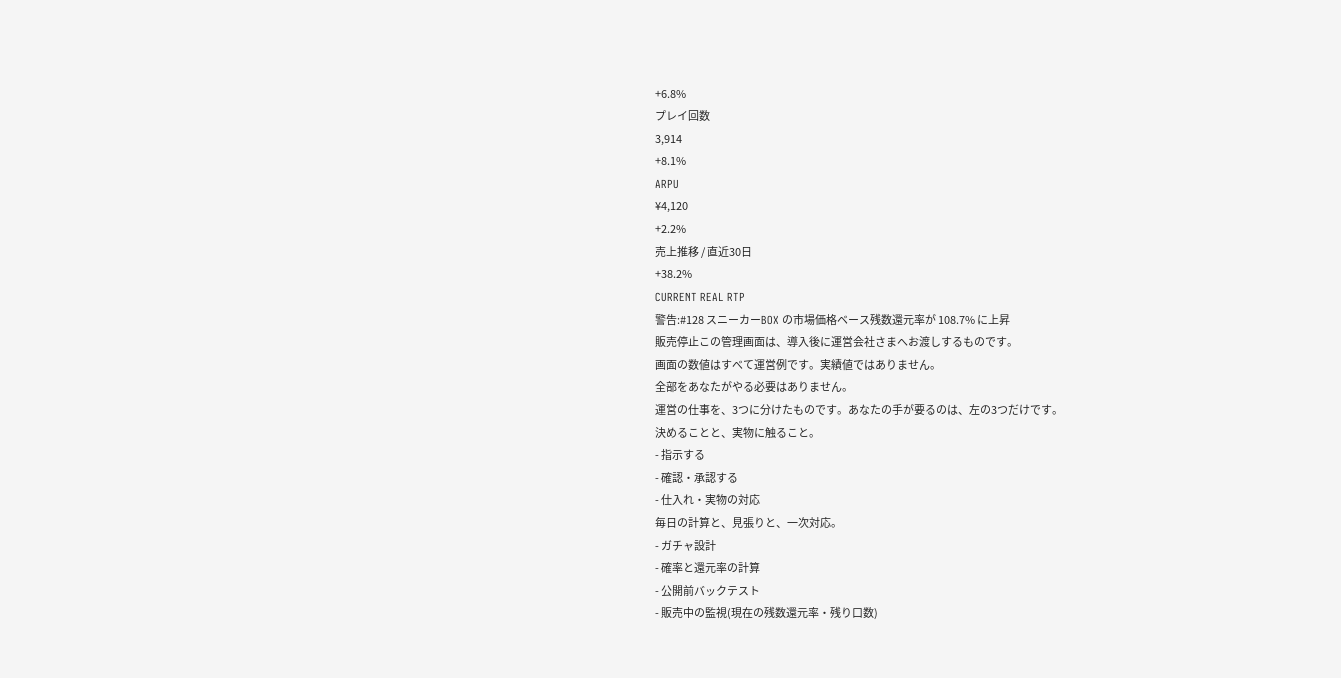+6.8%
プレイ回数
3,914
+8.1%
ARPU
¥4,120
+2.2%
売上推移 / 直近30日
+38.2%
CURRENT REAL RTP
警告:#128 スニーカーBOX の市場価格ベース残数還元率が 108.7% に上昇
販売停止この管理画面は、導入後に運営会社さまへお渡しするものです。
画面の数値はすべて運営例です。実績値ではありません。
全部をあなたがやる必要はありません。
運営の仕事を、3つに分けたものです。あなたの手が要るのは、左の3つだけです。
決めることと、実物に触ること。
- 指示する
- 確認・承認する
- 仕入れ・実物の対応
毎日の計算と、見張りと、一次対応。
- ガチャ設計
- 確率と還元率の計算
- 公開前バックテスト
- 販売中の監視(現在の残数還元率・残り口数)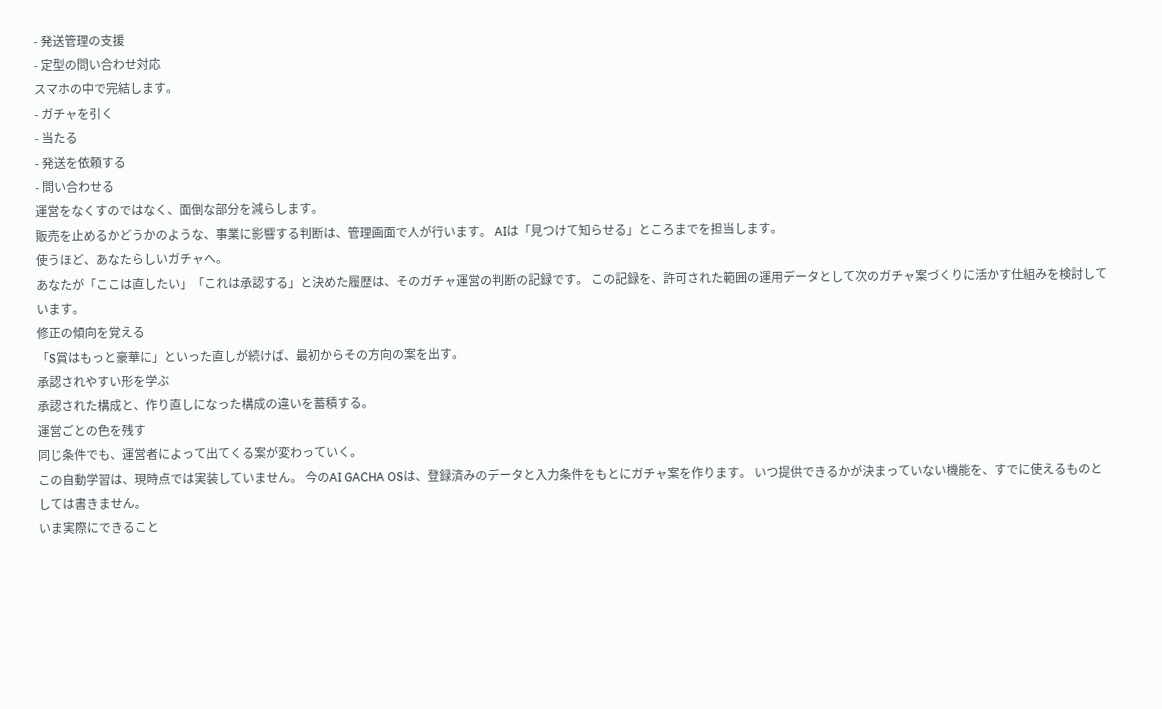- 発送管理の支援
- 定型の問い合わせ対応
スマホの中で完結します。
- ガチャを引く
- 当たる
- 発送を依頼する
- 問い合わせる
運営をなくすのではなく、面倒な部分を減らします。
販売を止めるかどうかのような、事業に影響する判断は、管理画面で人が行います。 AIは「見つけて知らせる」ところまでを担当します。
使うほど、あなたらしいガチャへ。
あなたが「ここは直したい」「これは承認する」と決めた履歴は、そのガチャ運営の判断の記録です。 この記録を、許可された範囲の運用データとして次のガチャ案づくりに活かす仕組みを検討しています。
修正の傾向を覚える
「S賞はもっと豪華に」といった直しが続けば、最初からその方向の案を出す。
承認されやすい形を学ぶ
承認された構成と、作り直しになった構成の違いを蓄積する。
運営ごとの色を残す
同じ条件でも、運営者によって出てくる案が変わっていく。
この自動学習は、現時点では実装していません。 今のAI GACHA OSは、登録済みのデータと入力条件をもとにガチャ案を作ります。 いつ提供できるかが決まっていない機能を、すでに使えるものとしては書きません。
いま実際にできること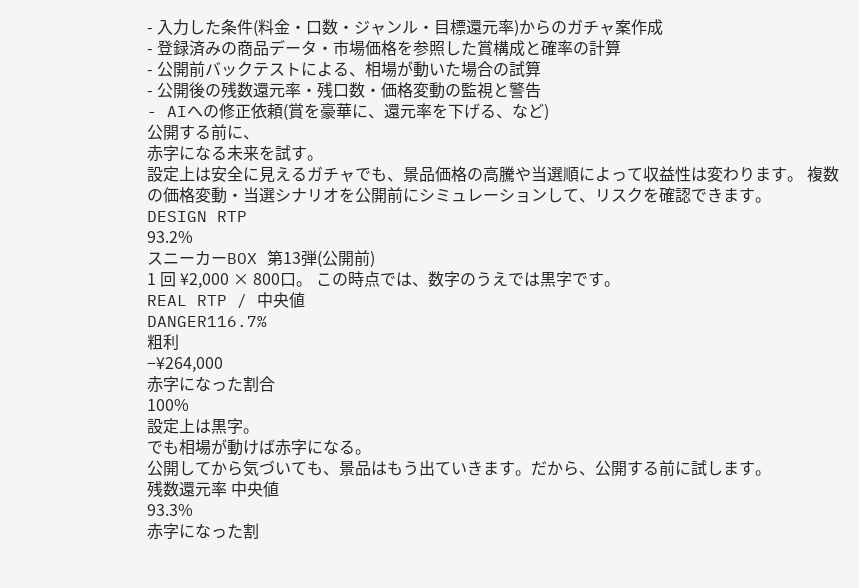- 入力した条件(料金・口数・ジャンル・目標還元率)からのガチャ案作成
- 登録済みの商品データ・市場価格を参照した賞構成と確率の計算
- 公開前バックテストによる、相場が動いた場合の試算
- 公開後の残数還元率・残口数・価格変動の監視と警告
- AIへの修正依頼(賞を豪華に、還元率を下げる、など)
公開する前に、
赤字になる未来を試す。
設定上は安全に見えるガチャでも、景品価格の高騰や当選順によって収益性は変わります。 複数の価格変動・当選シナリオを公開前にシミュレーションして、リスクを確認できます。
DESIGN RTP
93.2%
スニーカーBOX 第13弾(公開前)
1 回 ¥2,000 × 800口。 この時点では、数字のうえでは黒字です。
REAL RTP / 中央値
DANGER116.7%
粗利
−¥264,000
赤字になった割合
100%
設定上は黒字。
でも相場が動けば赤字になる。
公開してから気づいても、景品はもう出ていきます。だから、公開する前に試します。
残数還元率 中央値
93.3%
赤字になった割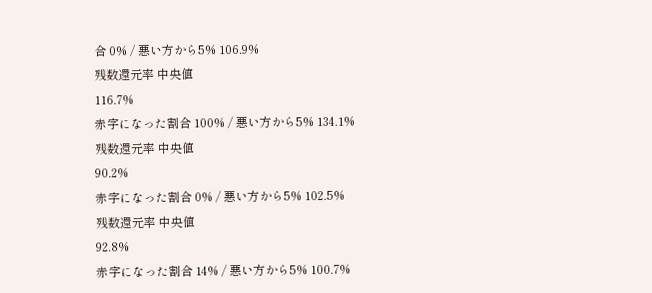合 0% / 悪い方から5% 106.9%
残数還元率 中央値
116.7%
赤字になった割合 100% / 悪い方から5% 134.1%
残数還元率 中央値
90.2%
赤字になった割合 0% / 悪い方から5% 102.5%
残数還元率 中央値
92.8%
赤字になった割合 14% / 悪い方から5% 100.7%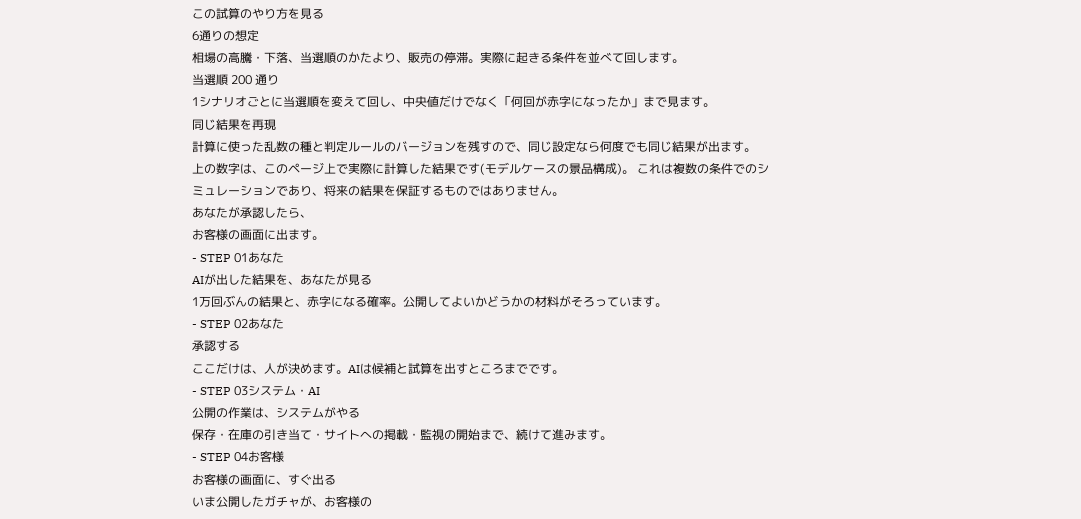この試算のやり方を見る
6通りの想定
相場の高騰・下落、当選順のかたより、販売の停滞。実際に起きる条件を並べて回します。
当選順 200 通り
1シナリオごとに当選順を変えて回し、中央値だけでなく「何回が赤字になったか」まで見ます。
同じ結果を再現
計算に使った乱数の種と判定ルールのバージョンを残すので、同じ設定なら何度でも同じ結果が出ます。
上の数字は、このページ上で実際に計算した結果です(モデルケースの景品構成)。 これは複数の条件でのシミュレーションであり、将来の結果を保証するものではありません。
あなたが承認したら、
お客様の画面に出ます。
- STEP 01あなた
AIが出した結果を、あなたが見る
1万回ぶんの結果と、赤字になる確率。公開してよいかどうかの材料がそろっています。
- STEP 02あなた
承認する
ここだけは、人が決めます。AIは候補と試算を出すところまでです。
- STEP 03システム・AI
公開の作業は、システムがやる
保存・在庫の引き当て・サイトへの掲載・監視の開始まで、続けて進みます。
- STEP 04お客様
お客様の画面に、すぐ出る
いま公開したガチャが、お客様の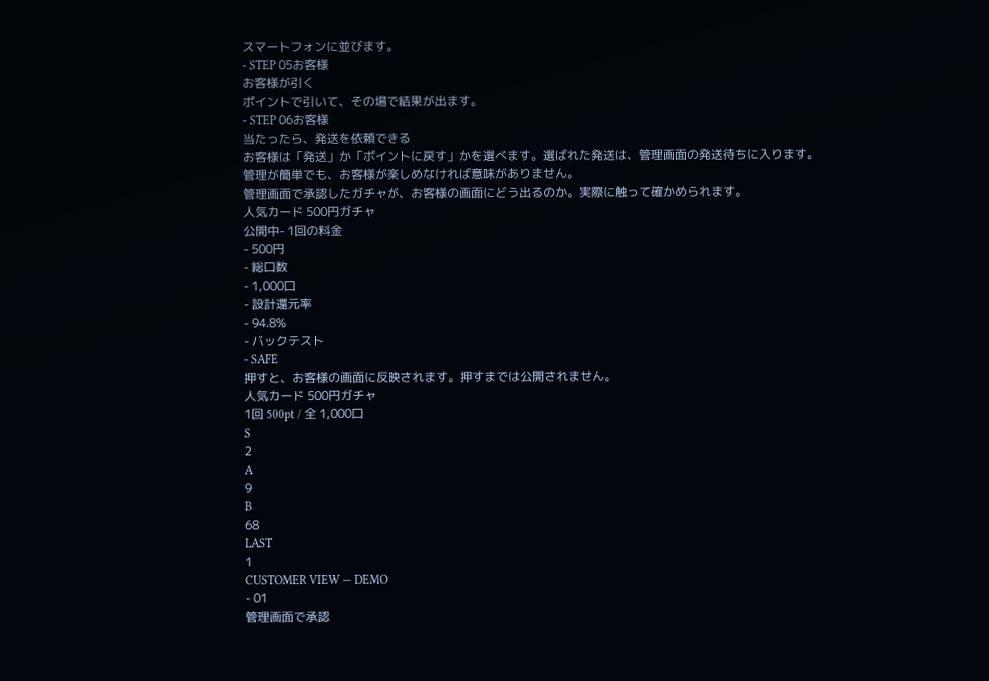スマートフォンに並びます。
- STEP 05お客様
お客様が引く
ポイントで引いて、その場で結果が出ます。
- STEP 06お客様
当たったら、発送を依頼できる
お客様は「発送」か「ポイントに戻す」かを選べます。選ばれた発送は、管理画面の発送待ちに入ります。
管理が簡単でも、お客様が楽しめなければ意味がありません。
管理画面で承認したガチャが、お客様の画面にどう出るのか。実際に触って確かめられます。
人気カード 500円ガチャ
公開中- 1回の料金
- 500円
- 総口数
- 1,000口
- 設計還元率
- 94.8%
- バックテスト
- SAFE
押すと、お客様の画面に反映されます。押すまでは公開されません。
人気カード 500円ガチャ
1回 500pt / 全 1,000口
S
2
A
9
B
68
LAST
1
CUSTOMER VIEW — DEMO
- 01
管理画面で承認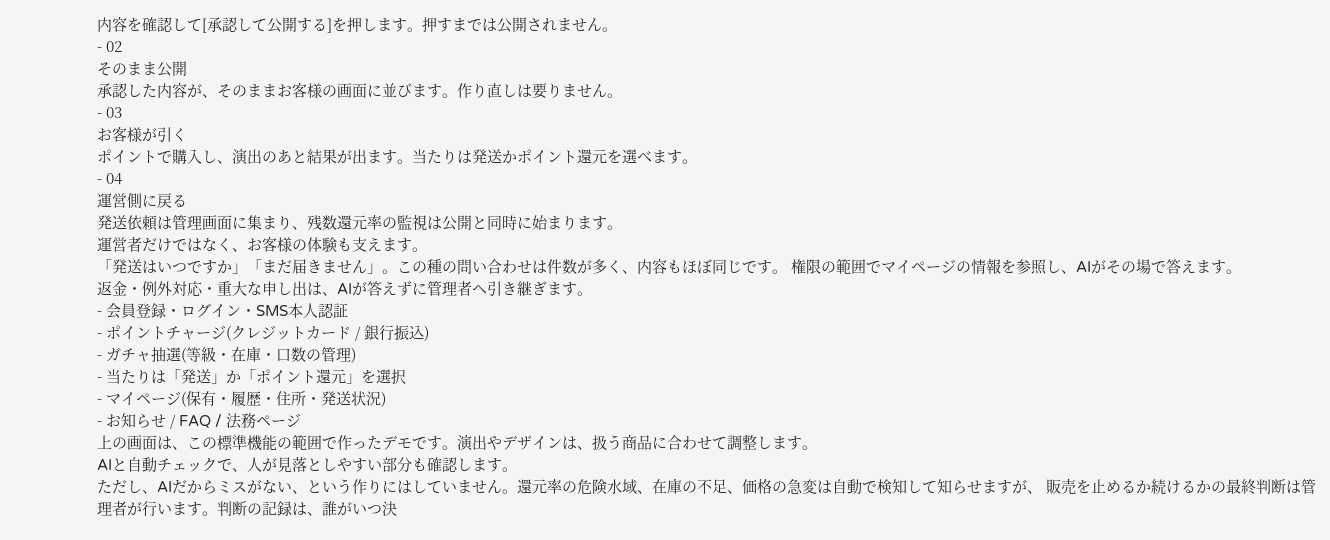内容を確認して[承認して公開する]を押します。押すまでは公開されません。
- 02
そのまま公開
承認した内容が、そのままお客様の画面に並びます。作り直しは要りません。
- 03
お客様が引く
ポイントで購入し、演出のあと結果が出ます。当たりは発送かポイント還元を選べます。
- 04
運営側に戻る
発送依頼は管理画面に集まり、残数還元率の監視は公開と同時に始まります。
運営者だけではなく、お客様の体験も支えます。
「発送はいつですか」「まだ届きません」。この種の問い合わせは件数が多く、内容もほぼ同じです。 権限の範囲でマイページの情報を参照し、AIがその場で答えます。
返金・例外対応・重大な申し出は、AIが答えずに管理者へ引き継ぎます。
- 会員登録・ログイン・SMS本人認証
- ポイントチャージ(クレジットカード / 銀行振込)
- ガチャ抽選(等級・在庫・口数の管理)
- 当たりは「発送」か「ポイント還元」を選択
- マイページ(保有・履歴・住所・発送状況)
- お知らせ / FAQ / 法務ページ
上の画面は、この標準機能の範囲で作ったデモです。演出やデザインは、扱う商品に合わせて調整します。
AIと自動チェックで、人が見落としやすい部分も確認します。
ただし、AIだからミスがない、という作りにはしていません。還元率の危険水域、在庫の不足、価格の急変は自動で検知して知らせますが、 販売を止めるか続けるかの最終判断は管理者が行います。判断の記録は、誰がいつ決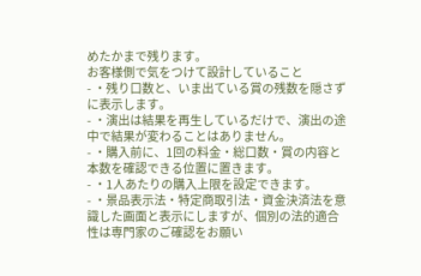めたかまで残ります。
お客様側で気をつけて設計していること
- ・残り口数と、いま出ている賞の残数を隠さずに表示します。
- ・演出は結果を再生しているだけで、演出の途中で結果が変わることはありません。
- ・購入前に、1回の料金・総口数・賞の内容と本数を確認できる位置に置きます。
- ・1人あたりの購入上限を設定できます。
- ・景品表示法・特定商取引法・資金決済法を意識した画面と表示にしますが、個別の法的適合性は専門家のご確認をお願い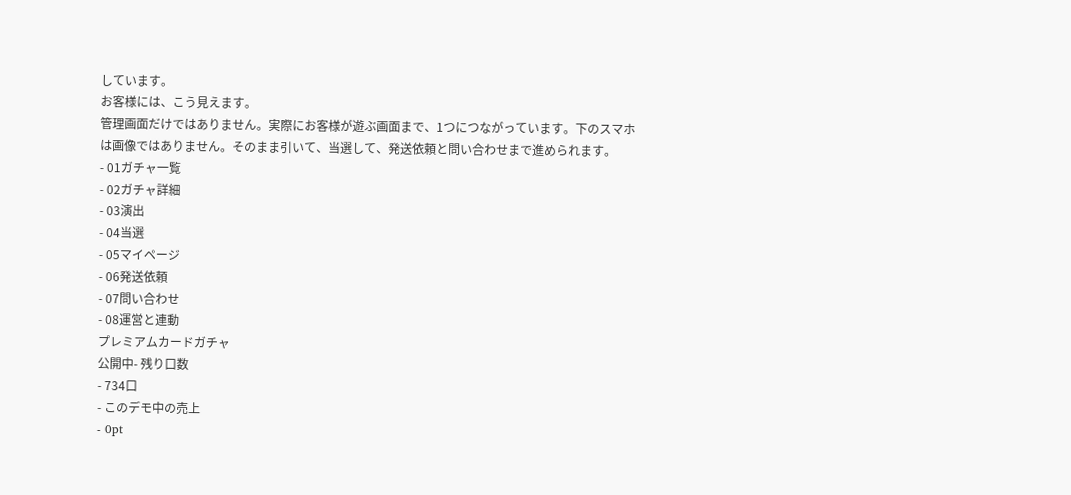しています。
お客様には、こう見えます。
管理画面だけではありません。実際にお客様が遊ぶ画面まで、1つにつながっています。下のスマホは画像ではありません。そのまま引いて、当選して、発送依頼と問い合わせまで進められます。
- 01ガチャ一覧
- 02ガチャ詳細
- 03演出
- 04当選
- 05マイページ
- 06発送依頼
- 07問い合わせ
- 08運営と連動
プレミアムカードガチャ
公開中- 残り口数
- 734口
- このデモ中の売上
- 0pt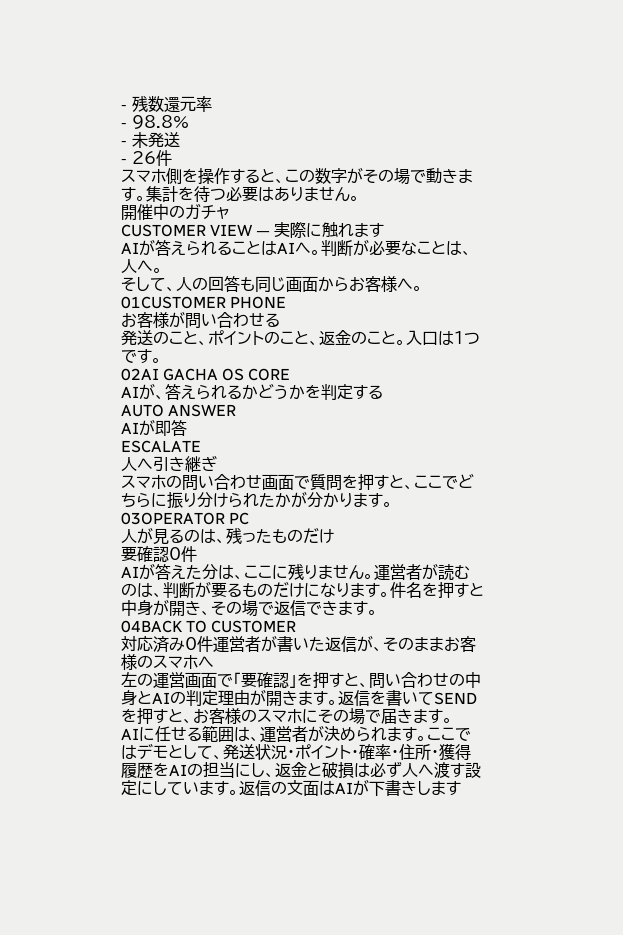- 残数還元率
- 98.8%
- 未発送
- 26件
スマホ側を操作すると、この数字がその場で動きます。集計を待つ必要はありません。
開催中のガチャ
CUSTOMER VIEW — 実際に触れます
AIが答えられることはAIへ。判断が必要なことは、人へ。
そして、人の回答も同じ画面からお客様へ。
01CUSTOMER PHONE
お客様が問い合わせる
発送のこと、ポイントのこと、返金のこと。入口は1つです。
02AI GACHA OS CORE
AIが、答えられるかどうかを判定する
AUTO ANSWER
AIが即答
ESCALATE
人へ引き継ぎ
スマホの問い合わせ画面で質問を押すと、ここでどちらに振り分けられたかが分かります。
03OPERATOR PC
人が見るのは、残ったものだけ
要確認0件
AIが答えた分は、ここに残りません。運営者が読むのは、判断が要るものだけになります。件名を押すと中身が開き、その場で返信できます。
04BACK TO CUSTOMER
対応済み0件運営者が書いた返信が、そのままお客様のスマホへ
左の運営画面で「要確認」を押すと、問い合わせの中身とAIの判定理由が開きます。返信を書いてSENDを押すと、お客様のスマホにその場で届きます。
AIに任せる範囲は、運営者が決められます。ここではデモとして、発送状況・ポイント・確率・住所・獲得履歴をAIの担当にし、返金と破損は必ず人へ渡す設定にしています。返信の文面はAIが下書きします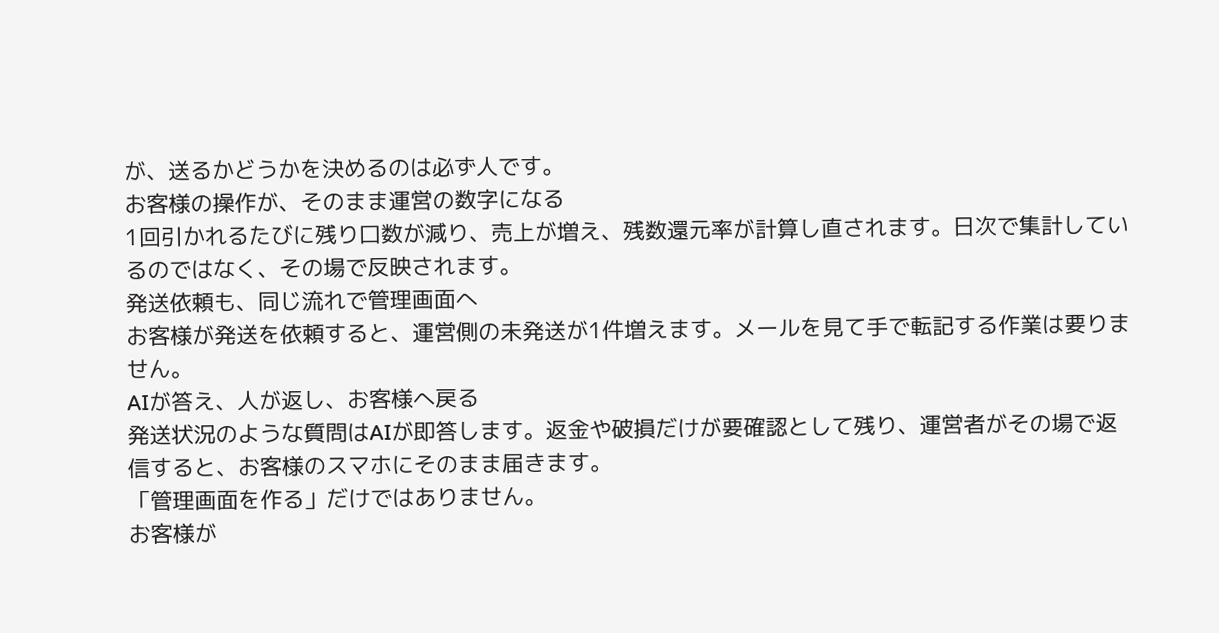が、送るかどうかを決めるのは必ず人です。
お客様の操作が、そのまま運営の数字になる
1回引かれるたびに残り口数が減り、売上が増え、残数還元率が計算し直されます。日次で集計しているのではなく、その場で反映されます。
発送依頼も、同じ流れで管理画面へ
お客様が発送を依頼すると、運営側の未発送が1件増えます。メールを見て手で転記する作業は要りません。
AIが答え、人が返し、お客様へ戻る
発送状況のような質問はAIが即答します。返金や破損だけが要確認として残り、運営者がその場で返信すると、お客様のスマホにそのまま届きます。
「管理画面を作る」だけではありません。
お客様が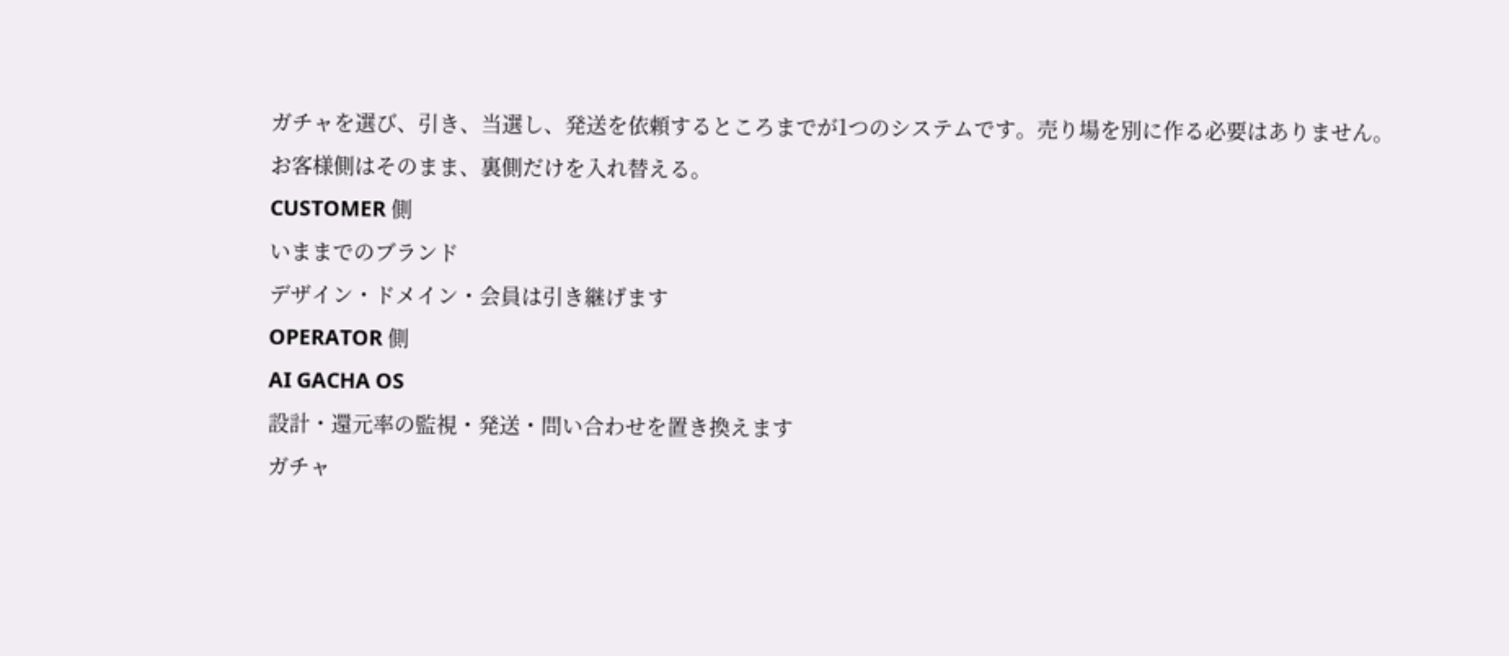ガチャを選び、引き、当選し、発送を依頼するところまでが1つのシステムです。売り場を別に作る必要はありません。
お客様側はそのまま、裏側だけを入れ替える。
CUSTOMER 側
いままでのブランド
デザイン・ドメイン・会員は引き継げます
OPERATOR 側
AI GACHA OS
設計・還元率の監視・発送・問い合わせを置き換えます
ガチャ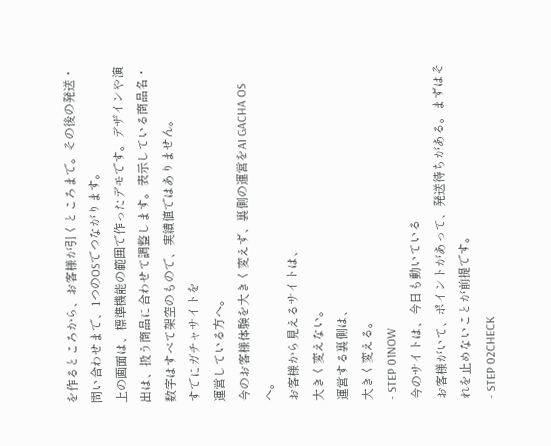を作るところから、お客様が引くところまで。その後の発送・問い合わせまで、1つのOSでつながります。
上の画面は、標準機能の範囲で作ったデモです。デザインや演出は、扱う商品に合わせて調整します。表示している商品名・数字はすべて架空のもので、実績値ではありません。
すでにガチャサイトを
運営している方へ。
今のお客様体験を大きく変えず、裏側の運営をAI GACHA OSへ。
お客様から見えるサイトは、
大きく変えない。
運営する裏側は、
大きく変える。
- STEP 01NOW
今のサイトは、今日も動いている
お客様がいて、ポイントがあって、発送待ちがある。まずはそれを止めないことが前提です。
- STEP 02CHECK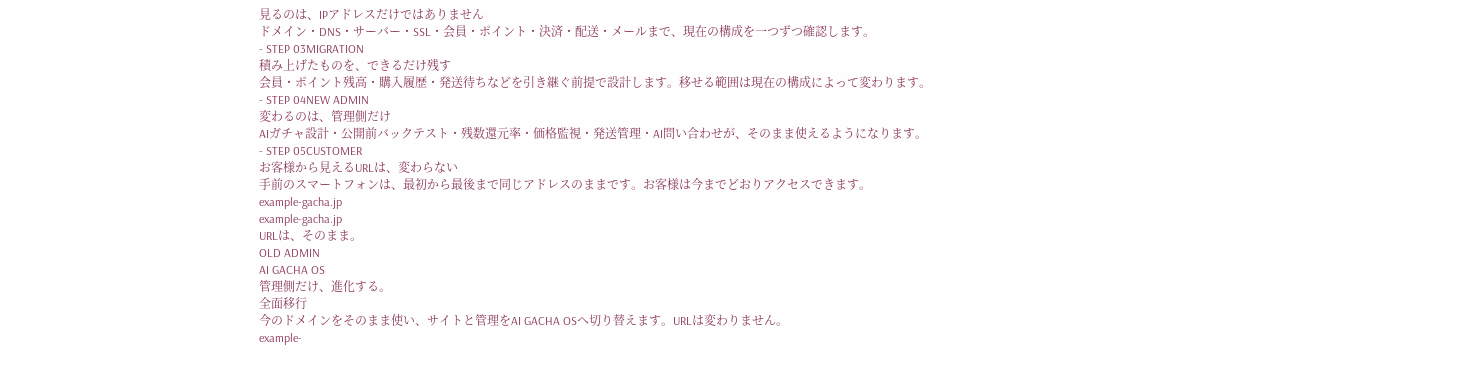見るのは、IPアドレスだけではありません
ドメイン・DNS・サーバー・SSL・会員・ポイント・決済・配送・メールまで、現在の構成を一つずつ確認します。
- STEP 03MIGRATION
積み上げたものを、できるだけ残す
会員・ポイント残高・購入履歴・発送待ちなどを引き継ぐ前提で設計します。移せる範囲は現在の構成によって変わります。
- STEP 04NEW ADMIN
変わるのは、管理側だけ
AIガチャ設計・公開前バックテスト・残数還元率・価格監視・発送管理・AI問い合わせが、そのまま使えるようになります。
- STEP 05CUSTOMER
お客様から見えるURLは、変わらない
手前のスマートフォンは、最初から最後まで同じアドレスのままです。お客様は今までどおりアクセスできます。
example-gacha.jp
example-gacha.jp
URLは、そのまま。
OLD ADMIN
AI GACHA OS
管理側だけ、進化する。
全面移行
今のドメインをそのまま使い、サイトと管理をAI GACHA OSへ切り替えます。URLは変わりません。
example-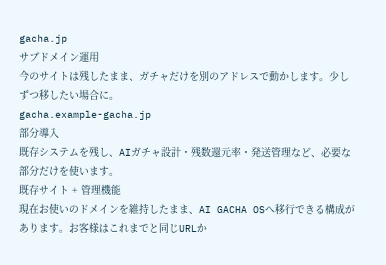gacha.jp
サブドメイン運用
今のサイトは残したまま、ガチャだけを別のアドレスで動かします。少しずつ移したい場合に。
gacha.example-gacha.jp
部分導入
既存システムを残し、AIガチャ設計・残数還元率・発送管理など、必要な部分だけを使います。
既存サイト + 管理機能
現在お使いのドメインを維持したまま、AI GACHA OSへ移行できる構成があります。お客様はこれまでと同じURLか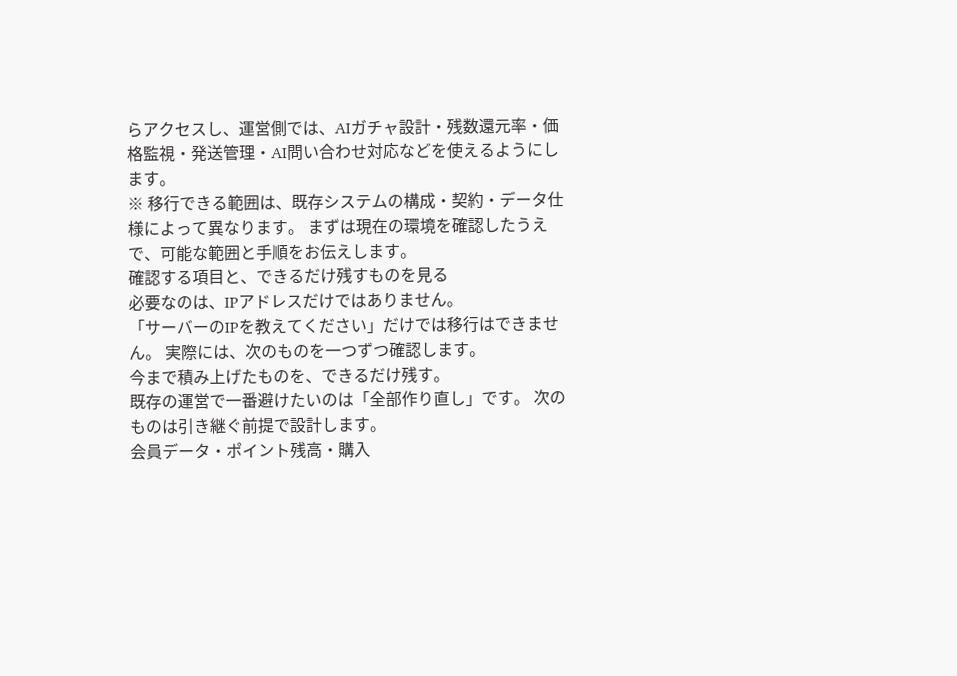らアクセスし、運営側では、AIガチャ設計・残数還元率・価格監視・発送管理・AI問い合わせ対応などを使えるようにします。
※ 移行できる範囲は、既存システムの構成・契約・データ仕様によって異なります。 まずは現在の環境を確認したうえで、可能な範囲と手順をお伝えします。
確認する項目と、できるだけ残すものを見る
必要なのは、IPアドレスだけではありません。
「サーバーのIPを教えてください」だけでは移行はできません。 実際には、次のものを一つずつ確認します。
今まで積み上げたものを、できるだけ残す。
既存の運営で一番避けたいのは「全部作り直し」です。 次のものは引き継ぐ前提で設計します。
会員データ・ポイント残高・購入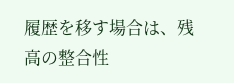履歴を移す場合は、残高の整合性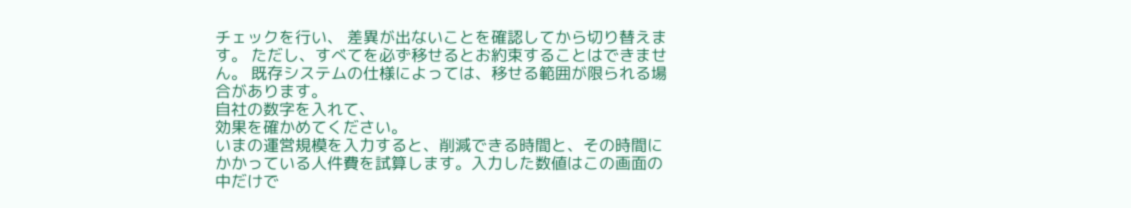チェックを行い、 差異が出ないことを確認してから切り替えます。 ただし、すべてを必ず移せるとお約束することはできません。 既存システムの仕様によっては、移せる範囲が限られる場合があります。
自社の数字を入れて、
効果を確かめてください。
いまの運営規模を入力すると、削減できる時間と、その時間にかかっている人件費を試算します。入力した数値はこの画面の中だけで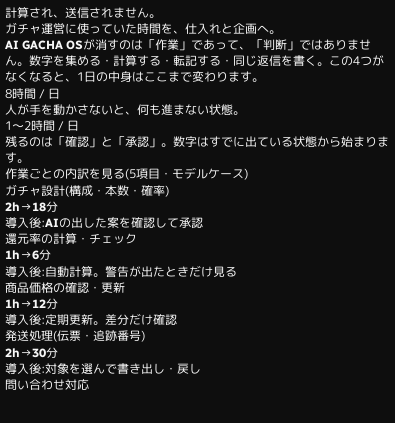計算され、送信されません。
ガチャ運営に使っていた時間を、仕入れと企画へ。
AI GACHA OSが消すのは「作業」であって、「判断」ではありません。数字を集める・計算する・転記する・同じ返信を書く。この4つがなくなると、1日の中身はここまで変わります。
8時間 / 日
人が手を動かさないと、何も進まない状態。
1〜2時間 / 日
残るのは「確認」と「承認」。数字はすでに出ている状態から始まります。
作業ごとの内訳を見る(5項目・モデルケース)
ガチャ設計(構成・本数・確率)
2h→18分
導入後:AIの出した案を確認して承認
還元率の計算・チェック
1h→6分
導入後:自動計算。警告が出たときだけ見る
商品価格の確認・更新
1h→12分
導入後:定期更新。差分だけ確認
発送処理(伝票・追跡番号)
2h→30分
導入後:対象を選んで書き出し・戻し
問い合わせ対応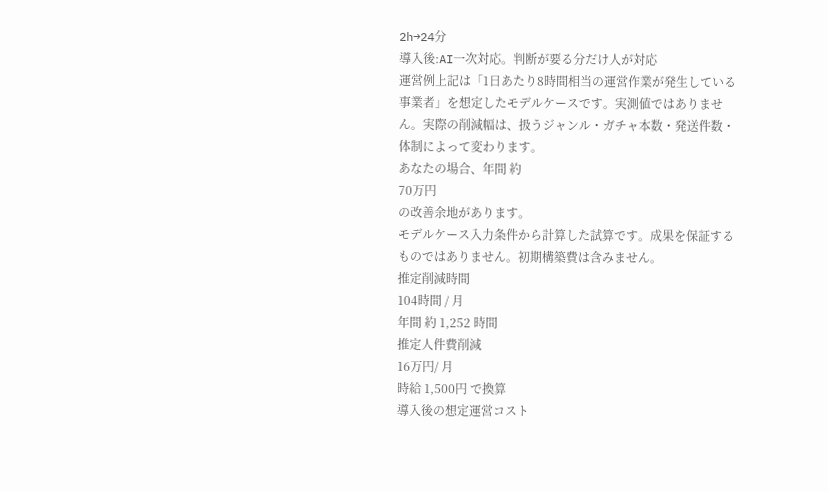2h→24分
導入後:AI一次対応。判断が要る分だけ人が対応
運営例上記は「1日あたり8時間相当の運営作業が発生している事業者」を想定したモデルケースです。実測値ではありません。実際の削減幅は、扱うジャンル・ガチャ本数・発送件数・体制によって変わります。
あなたの場合、年間 約
70万円
の改善余地があります。
モデルケース入力条件から計算した試算です。成果を保証するものではありません。初期構築費は含みません。
推定削減時間
104時間 / 月
年間 約 1,252 時間
推定人件費削減
16万円/ 月
時給 1,500円 で換算
導入後の想定運営コスト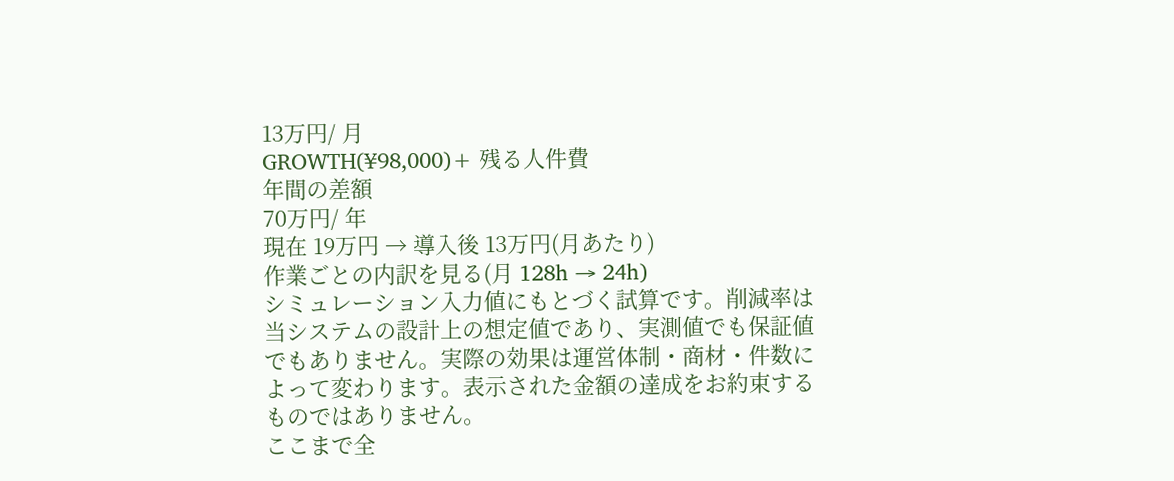13万円/ 月
GROWTH(¥98,000)+ 残る人件費
年間の差額
70万円/ 年
現在 19万円 → 導入後 13万円(月あたり)
作業ごとの内訳を見る(月 128h → 24h)
シミュレーション入力値にもとづく試算です。削減率は当システムの設計上の想定値であり、実測値でも保証値でもありません。実際の効果は運営体制・商材・件数によって変わります。表示された金額の達成をお約束するものではありません。
ここまで全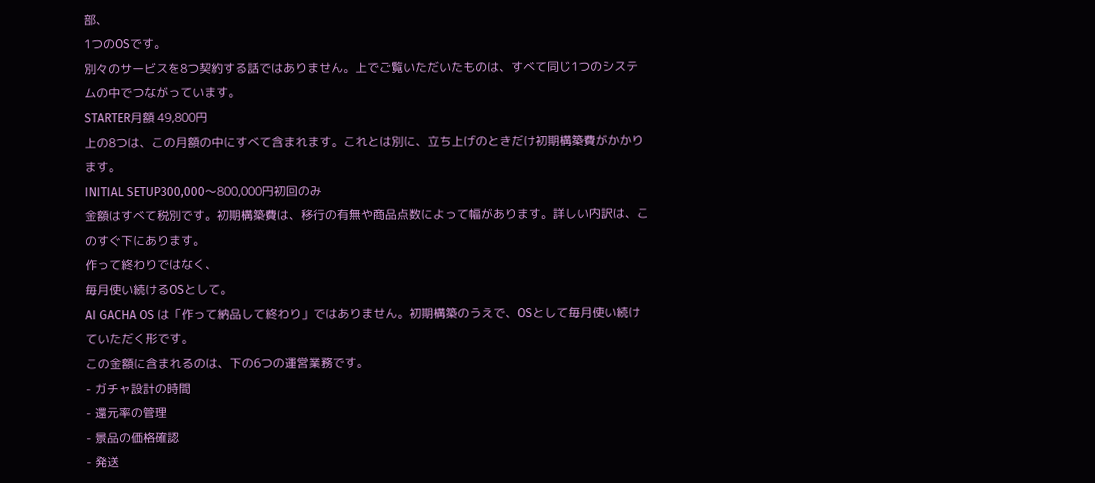部、
1つのOSです。
別々のサービスを8つ契約する話ではありません。上でご覧いただいたものは、すべて同じ1つのシステムの中でつながっています。
STARTER月額 49,800円
上の8つは、この月額の中にすべて含まれます。これとは別に、立ち上げのときだけ初期構築費がかかります。
INITIAL SETUP300,000〜800,000円初回のみ
金額はすべて税別です。初期構築費は、移行の有無や商品点数によって幅があります。詳しい内訳は、このすぐ下にあります。
作って終わりではなく、
毎月使い続けるOSとして。
AI GACHA OS は「作って納品して終わり」ではありません。初期構築のうえで、OSとして毎月使い続けていただく形です。
この金額に含まれるのは、下の6つの運営業務です。
- ガチャ設計の時間
- 還元率の管理
- 景品の価格確認
- 発送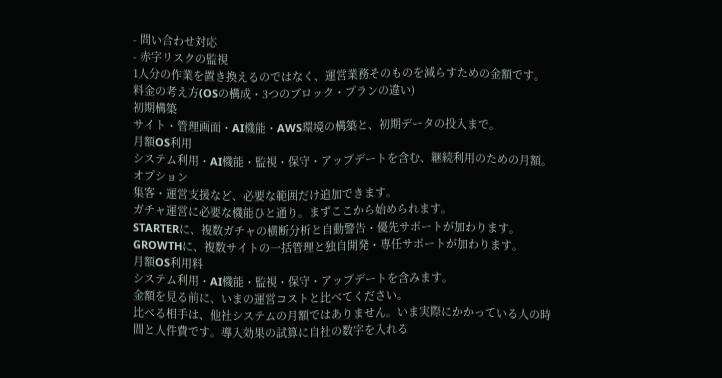- 問い合わせ対応
- 赤字リスクの監視
1人分の作業を置き換えるのではなく、運営業務そのものを減らすための金額です。
料金の考え方(OSの構成・3つのブロック・プランの違い)
初期構築
サイト・管理画面・AI機能・AWS環境の構築と、初期データの投入まで。
月額OS利用
システム利用・AI機能・監視・保守・アップデートを含む、継続利用のための月額。
オプション
集客・運営支援など、必要な範囲だけ追加できます。
ガチャ運営に必要な機能ひと通り。まずここから始められます。
STARTERに、複数ガチャの横断分析と自動警告・優先サポートが加わります。
GROWTHに、複数サイトの一括管理と独自開発・専任サポートが加わります。
月額OS利用料
システム利用・AI機能・監視・保守・アップデートを含みます。
金額を見る前に、いまの運営コストと比べてください。
比べる相手は、他社システムの月額ではありません。いま実際にかかっている人の時間と人件費です。導入効果の試算に自社の数字を入れる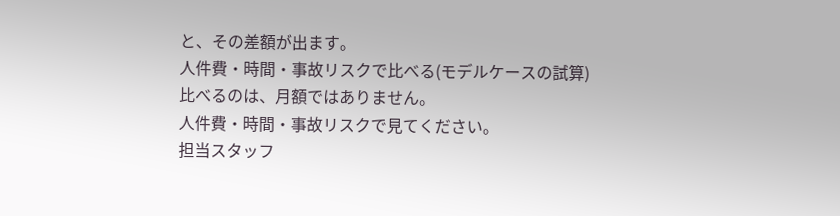と、その差額が出ます。
人件費・時間・事故リスクで比べる(モデルケースの試算)
比べるのは、月額ではありません。
人件費・時間・事故リスクで見てください。
担当スタッフ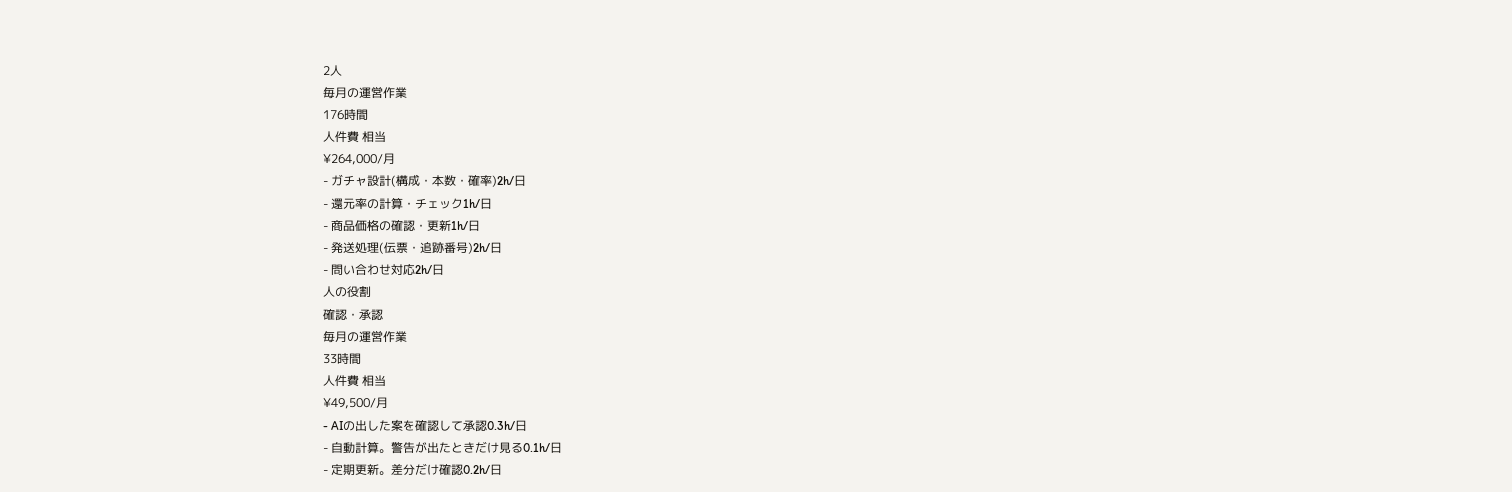2人
毎月の運営作業
176時間
人件費 相当
¥264,000/月
- ガチャ設計(構成・本数・確率)2h/日
- 還元率の計算・チェック1h/日
- 商品価格の確認・更新1h/日
- 発送処理(伝票・追跡番号)2h/日
- 問い合わせ対応2h/日
人の役割
確認・承認
毎月の運営作業
33時間
人件費 相当
¥49,500/月
- AIの出した案を確認して承認0.3h/日
- 自動計算。警告が出たときだけ見る0.1h/日
- 定期更新。差分だけ確認0.2h/日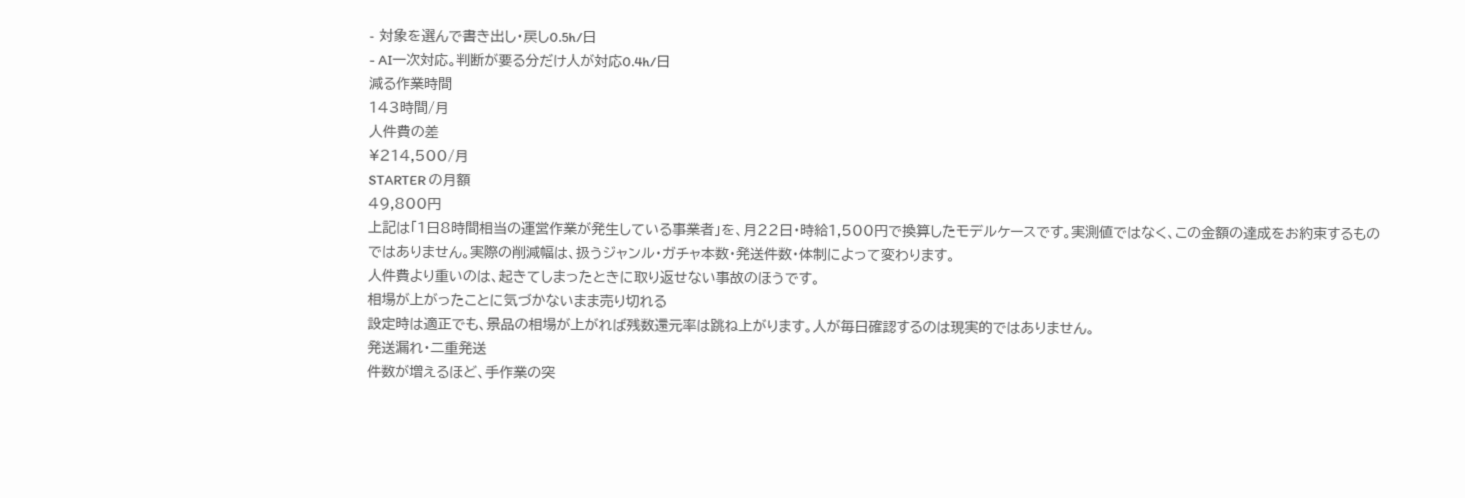- 対象を選んで書き出し・戻し0.5h/日
- AI一次対応。判断が要る分だけ人が対応0.4h/日
減る作業時間
143時間/月
人件費の差
¥214,500/月
STARTER の月額
49,800円
上記は「1日8時間相当の運営作業が発生している事業者」を、月22日・時給1,500円で換算したモデルケースです。実測値ではなく、この金額の達成をお約束するものではありません。実際の削減幅は、扱うジャンル・ガチャ本数・発送件数・体制によって変わります。
人件費より重いのは、起きてしまったときに取り返せない事故のほうです。
相場が上がったことに気づかないまま売り切れる
設定時は適正でも、景品の相場が上がれば残数還元率は跳ね上がります。人が毎日確認するのは現実的ではありません。
発送漏れ・二重発送
件数が増えるほど、手作業の突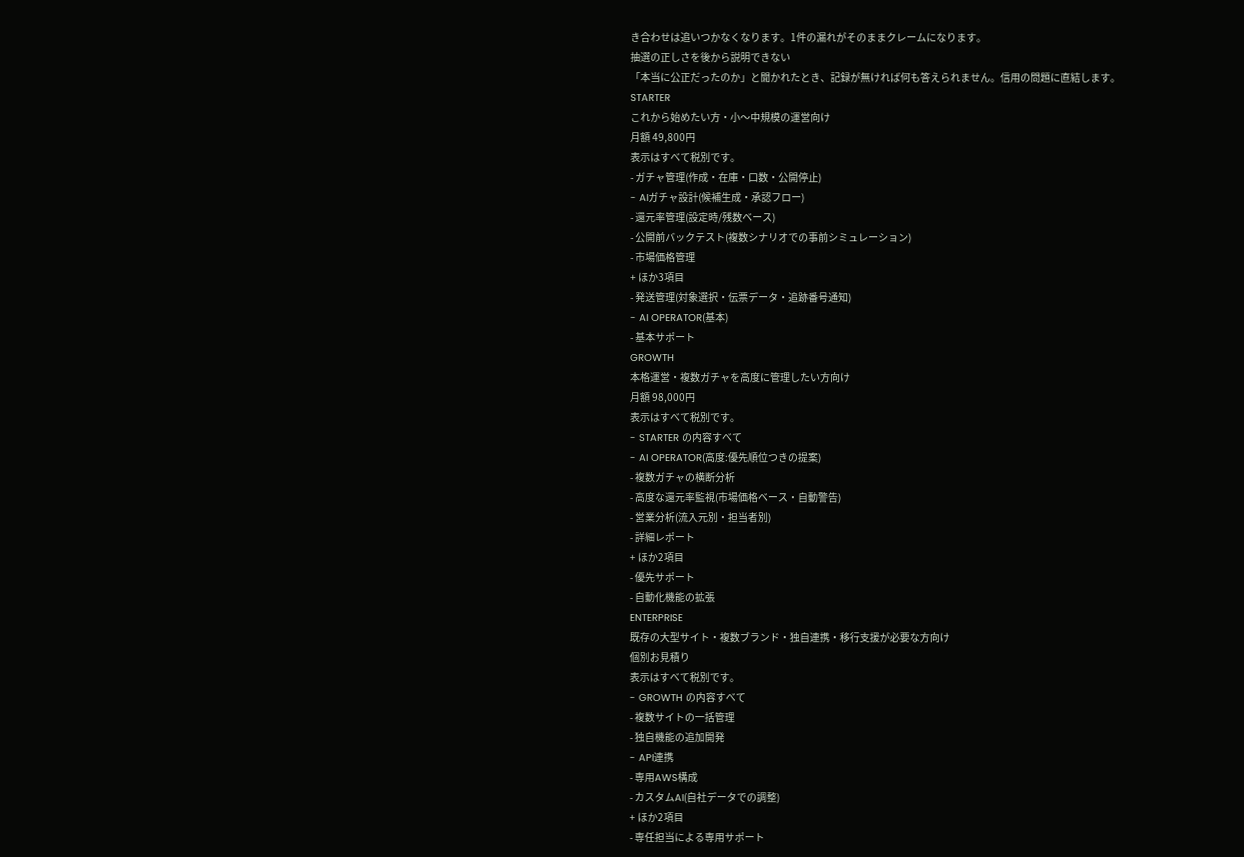き合わせは追いつかなくなります。1件の漏れがそのままクレームになります。
抽選の正しさを後から説明できない
「本当に公正だったのか」と聞かれたとき、記録が無ければ何も答えられません。信用の問題に直結します。
STARTER
これから始めたい方・小〜中規模の運営向け
月額 49,800円
表示はすべて税別です。
- ガチャ管理(作成・在庫・口数・公開停止)
- AIガチャ設計(候補生成・承認フロー)
- 還元率管理(設定時/残数ベース)
- 公開前バックテスト(複数シナリオでの事前シミュレーション)
- 市場価格管理
+ ほか3項目
- 発送管理(対象選択・伝票データ・追跡番号通知)
- AI OPERATOR(基本)
- 基本サポート
GROWTH
本格運営・複数ガチャを高度に管理したい方向け
月額 98,000円
表示はすべて税別です。
- STARTER の内容すべて
- AI OPERATOR(高度:優先順位つきの提案)
- 複数ガチャの横断分析
- 高度な還元率監視(市場価格ベース・自動警告)
- 営業分析(流入元別・担当者別)
- 詳細レポート
+ ほか2項目
- 優先サポート
- 自動化機能の拡張
ENTERPRISE
既存の大型サイト・複数ブランド・独自連携・移行支援が必要な方向け
個別お見積り
表示はすべて税別です。
- GROWTH の内容すべて
- 複数サイトの一括管理
- 独自機能の追加開発
- API連携
- 専用AWS構成
- カスタムAI(自社データでの調整)
+ ほか2項目
- 専任担当による専用サポート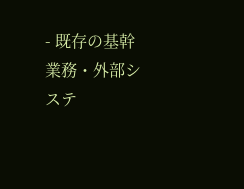- 既存の基幹業務・外部システ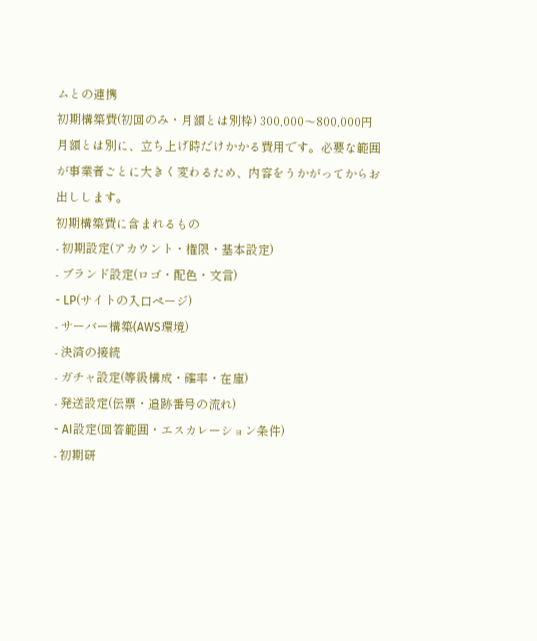ムとの連携
初期構築費(初回のみ・月額とは別枠) 300,000〜800,000円
月額とは別に、立ち上げ時だけかかる費用です。必要な範囲が事業者ごとに大きく変わるため、内容をうかがってからお出しします。
初期構築費に含まれるもの
- 初期設定(アカウント・権限・基本設定)
- ブランド設定(ロゴ・配色・文言)
- LP(サイトの入口ページ)
- サーバー構築(AWS環境)
- 決済の接続
- ガチャ設定(等級構成・確率・在庫)
- 発送設定(伝票・追跡番号の流れ)
- AI設定(回答範囲・エスカレーション条件)
- 初期研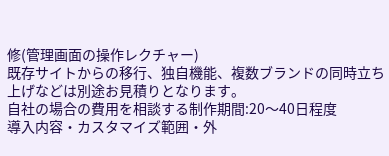修(管理画面の操作レクチャー)
既存サイトからの移行、独自機能、複数ブランドの同時立ち上げなどは別途お見積りとなります。
自社の場合の費用を相談する制作期間:20〜40日程度
導入内容・カスタマイズ範囲・外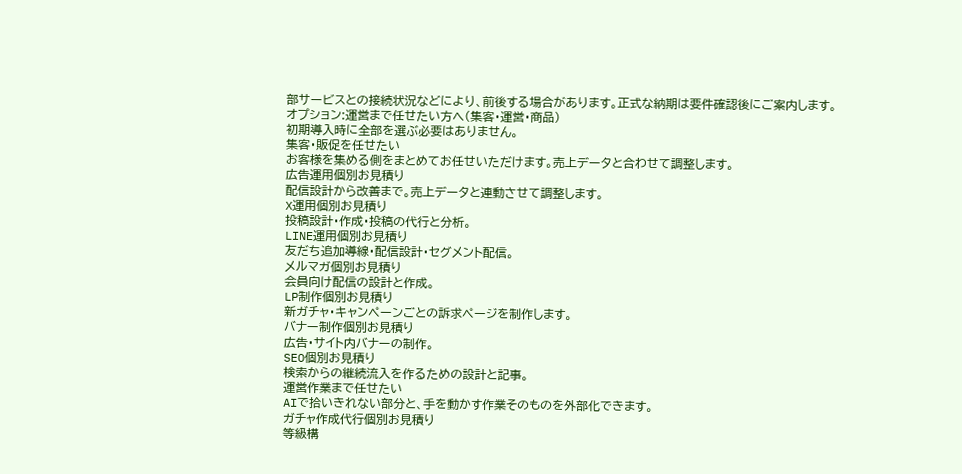部サービスとの接続状況などにより、前後する場合があります。正式な納期は要件確認後にご案内します。
オプション:運営まで任せたい方へ(集客・運営・商品)
初期導入時に全部を選ぶ必要はありません。
集客・販促を任せたい
お客様を集める側をまとめてお任せいただけます。売上データと合わせて調整します。
広告運用個別お見積り
配信設計から改善まで。売上データと連動させて調整します。
X運用個別お見積り
投稿設計・作成・投稿の代行と分析。
LINE運用個別お見積り
友だち追加導線・配信設計・セグメント配信。
メルマガ個別お見積り
会員向け配信の設計と作成。
LP制作個別お見積り
新ガチャ・キャンペーンごとの訴求ページを制作します。
バナー制作個別お見積り
広告・サイト内バナーの制作。
SEO個別お見積り
検索からの継続流入を作るための設計と記事。
運営作業まで任せたい
AIで拾いきれない部分と、手を動かす作業そのものを外部化できます。
ガチャ作成代行個別お見積り
等級構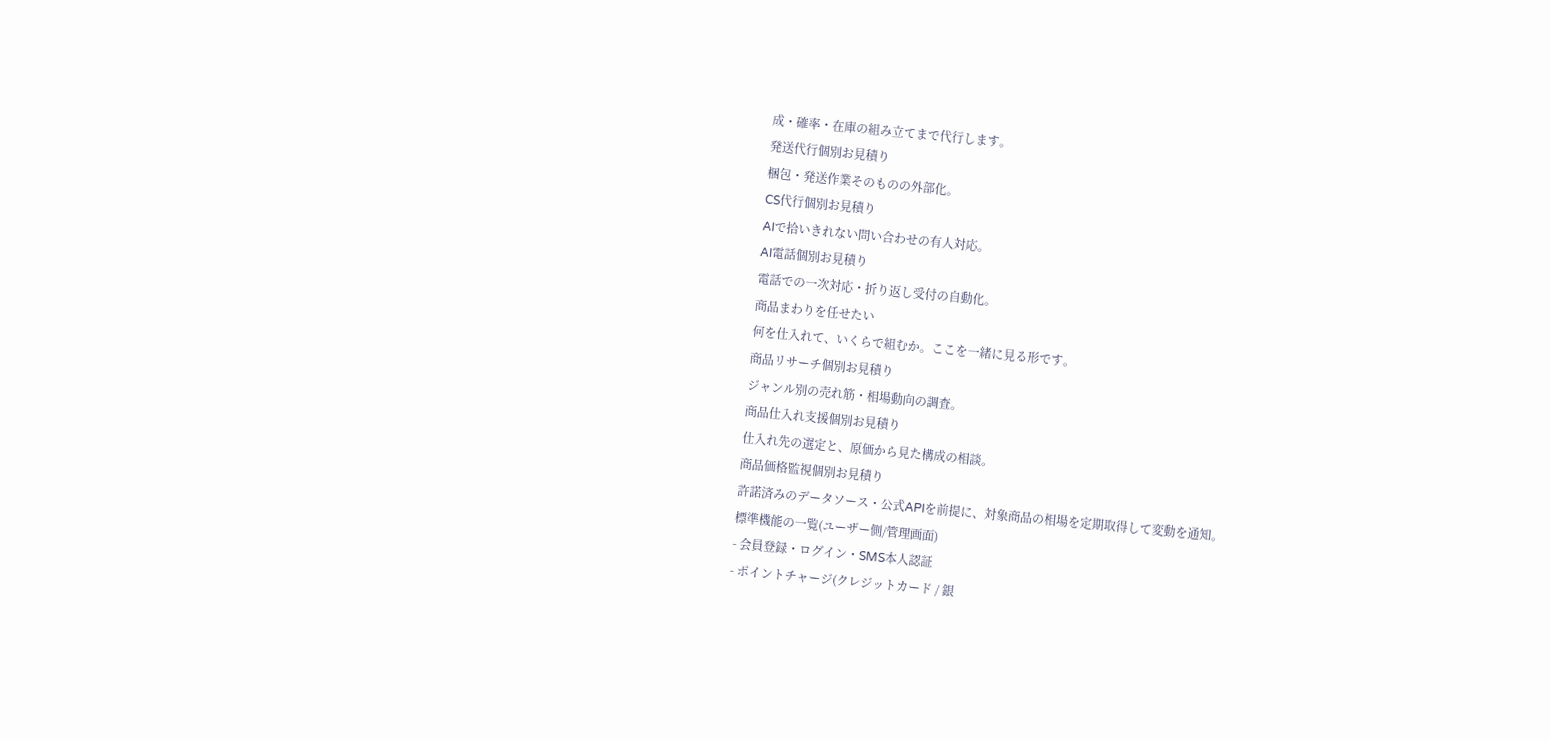成・確率・在庫の組み立てまで代行します。
発送代行個別お見積り
梱包・発送作業そのものの外部化。
CS代行個別お見積り
AIで拾いきれない問い合わせの有人対応。
AI電話個別お見積り
電話での一次対応・折り返し受付の自動化。
商品まわりを任せたい
何を仕入れて、いくらで組むか。ここを一緒に見る形です。
商品リサーチ個別お見積り
ジャンル別の売れ筋・相場動向の調査。
商品仕入れ支援個別お見積り
仕入れ先の選定と、原価から見た構成の相談。
商品価格監視個別お見積り
許諾済みのデータソース・公式APIを前提に、対象商品の相場を定期取得して変動を通知。
標準機能の一覧(ユーザー側/管理画面)
- 会員登録・ログイン・SMS本人認証
- ポイントチャージ(クレジットカード / 銀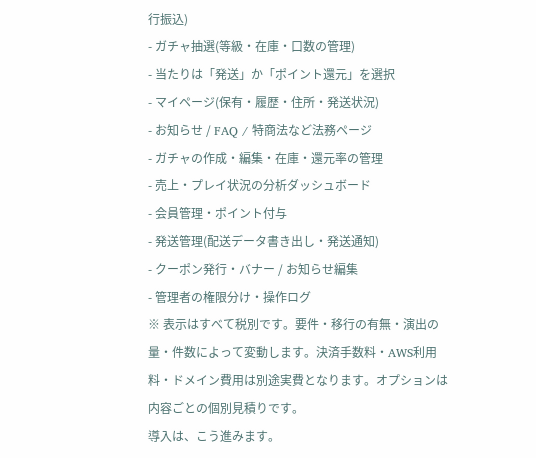行振込)
- ガチャ抽選(等級・在庫・口数の管理)
- 当たりは「発送」か「ポイント還元」を選択
- マイページ(保有・履歴・住所・発送状況)
- お知らせ / FAQ / 特商法など法務ページ
- ガチャの作成・編集・在庫・還元率の管理
- 売上・プレイ状況の分析ダッシュボード
- 会員管理・ポイント付与
- 発送管理(配送データ書き出し・発送通知)
- クーポン発行・バナー / お知らせ編集
- 管理者の権限分け・操作ログ
※ 表示はすべて税別です。要件・移行の有無・演出の量・件数によって変動します。決済手数料・AWS利用料・ドメイン費用は別途実費となります。オプションは内容ごとの個別見積りです。
導入は、こう進みます。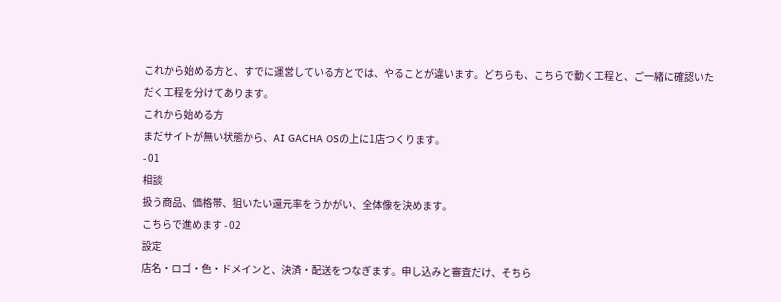これから始める方と、すでに運営している方とでは、やることが違います。どちらも、こちらで動く工程と、ご一緒に確認いただく工程を分けてあります。
これから始める方
まだサイトが無い状態から、AI GACHA OSの上に1店つくります。
- 01
相談
扱う商品、価格帯、狙いたい還元率をうかがい、全体像を決めます。
こちらで進めます - 02
設定
店名・ロゴ・色・ドメインと、決済・配送をつなぎます。申し込みと審査だけ、そちら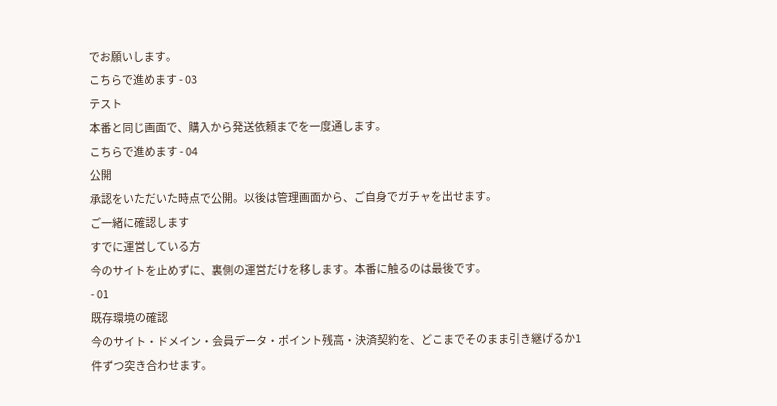でお願いします。
こちらで進めます - 03
テスト
本番と同じ画面で、購入から発送依頼までを一度通します。
こちらで進めます - 04
公開
承認をいただいた時点で公開。以後は管理画面から、ご自身でガチャを出せます。
ご一緒に確認します
すでに運営している方
今のサイトを止めずに、裏側の運営だけを移します。本番に触るのは最後です。
- 01
既存環境の確認
今のサイト・ドメイン・会員データ・ポイント残高・決済契約を、どこまでそのまま引き継げるか1件ずつ突き合わせます。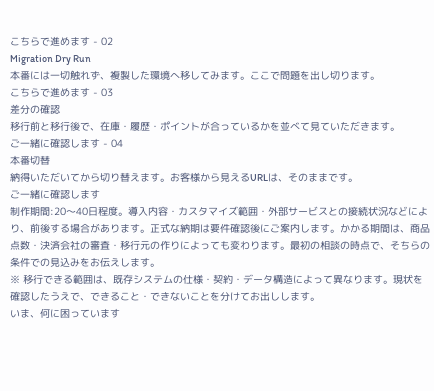こちらで進めます - 02
Migration Dry Run
本番には一切触れず、複製した環境へ移してみます。ここで問題を出し切ります。
こちらで進めます - 03
差分の確認
移行前と移行後で、在庫・履歴・ポイントが合っているかを並べて見ていただきます。
ご一緒に確認します - 04
本番切替
納得いただいてから切り替えます。お客様から見えるURLは、そのままです。
ご一緒に確認します
制作期間:20〜40日程度。導入内容・カスタマイズ範囲・外部サービスとの接続状況などにより、前後する場合があります。正式な納期は要件確認後にご案内します。かかる期間は、商品点数・決済会社の審査・移行元の作りによっても変わります。最初の相談の時点で、そちらの条件での見込みをお伝えします。
※ 移行できる範囲は、既存システムの仕様・契約・データ構造によって異なります。現状を確認したうえで、できること・できないことを分けてお出しします。
いま、何に困っています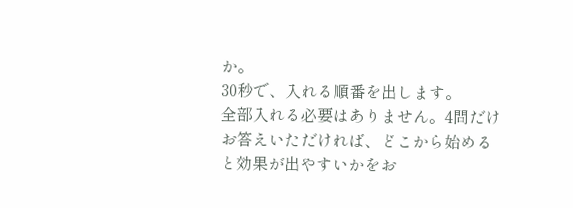か。
30秒で、入れる順番を出します。
全部入れる必要はありません。4問だけお答えいただければ、どこから始めると効果が出やすいかをお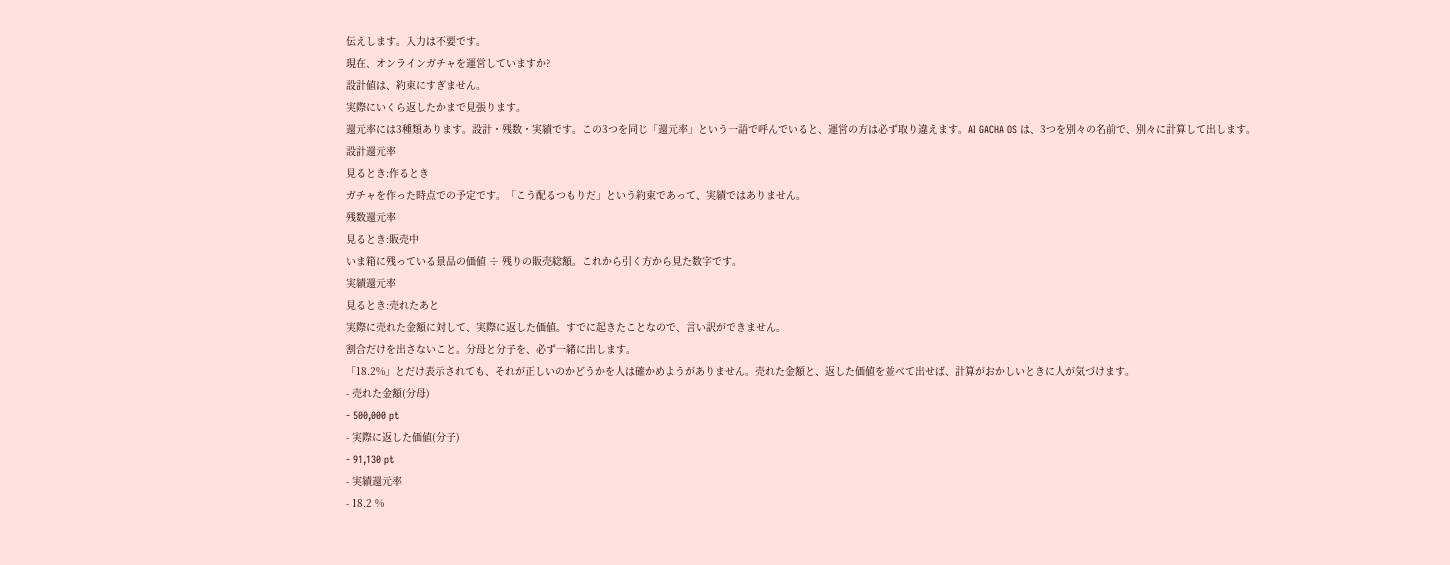伝えします。入力は不要です。
現在、オンラインガチャを運営していますか?
設計値は、約束にすぎません。
実際にいくら返したかまで見張ります。
還元率には3種類あります。設計・残数・実績です。この3つを同じ「還元率」という一語で呼んでいると、運営の方は必ず取り違えます。AI GACHA OS は、3つを別々の名前で、別々に計算して出します。
設計還元率
見るとき:作るとき
ガチャを作った時点での予定です。「こう配るつもりだ」という約束であって、実績ではありません。
残数還元率
見るとき:販売中
いま箱に残っている景品の価値 ÷ 残りの販売総額。これから引く方から見た数字です。
実績還元率
見るとき:売れたあと
実際に売れた金額に対して、実際に返した価値。すでに起きたことなので、言い訳ができません。
割合だけを出さないこと。分母と分子を、必ず一緒に出します。
「18.2%」とだけ表示されても、それが正しいのかどうかを人は確かめようがありません。売れた金額と、返した価値を並べて出せば、計算がおかしいときに人が気づけます。
- 売れた金額(分母)
- 500,000 pt
- 実際に返した価値(分子)
- 91,130 pt
- 実績還元率
- 18.2 %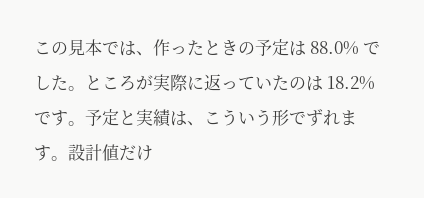この見本では、作ったときの予定は 88.0% でした。ところが実際に返っていたのは 18.2% です。予定と実績は、こういう形でずれます。設計値だけ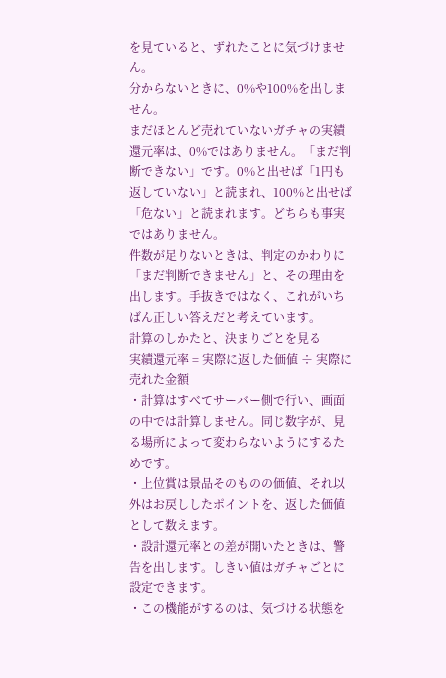を見ていると、ずれたことに気づけません。
分からないときに、0%や100%を出しません。
まだほとんど売れていないガチャの実績還元率は、0%ではありません。「まだ判断できない」です。0%と出せば「1円も返していない」と読まれ、100%と出せば「危ない」と読まれます。どちらも事実ではありません。
件数が足りないときは、判定のかわりに「まだ判断できません」と、その理由を出します。手抜きではなく、これがいちばん正しい答えだと考えています。
計算のしかたと、決まりごとを見る
実績還元率 = 実際に返した価値 ÷ 実際に売れた金額
・計算はすべてサーバー側で行い、画面の中では計算しません。同じ数字が、見る場所によって変わらないようにするためです。
・上位賞は景品そのものの価値、それ以外はお戻ししたポイントを、返した価値として数えます。
・設計還元率との差が開いたときは、警告を出します。しきい値はガチャごとに設定できます。
・この機能がするのは、気づける状態を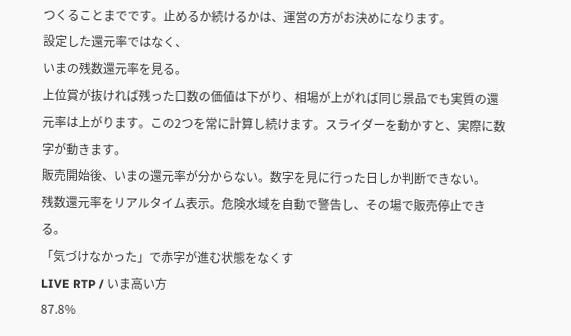つくることまでです。止めるか続けるかは、運営の方がお決めになります。
設定した還元率ではなく、
いまの残数還元率を見る。
上位賞が抜ければ残った口数の価値は下がり、相場が上がれば同じ景品でも実質の還元率は上がります。この2つを常に計算し続けます。スライダーを動かすと、実際に数字が動きます。
販売開始後、いまの還元率が分からない。数字を見に行った日しか判断できない。
残数還元率をリアルタイム表示。危険水域を自動で警告し、その場で販売停止できる。
「気づけなかった」で赤字が進む状態をなくす
LIVE RTP / いま高い方
87.8%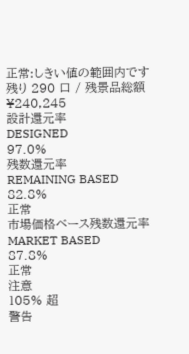正常:しきい値の範囲内です
残り 290 口 / 残景品総額 ¥240,245
設計還元率
DESIGNED
97.0%
残数還元率
REMAINING BASED
82.8%
正常
市場価格ベース残数還元率
MARKET BASED
87.8%
正常
注意
105% 超
警告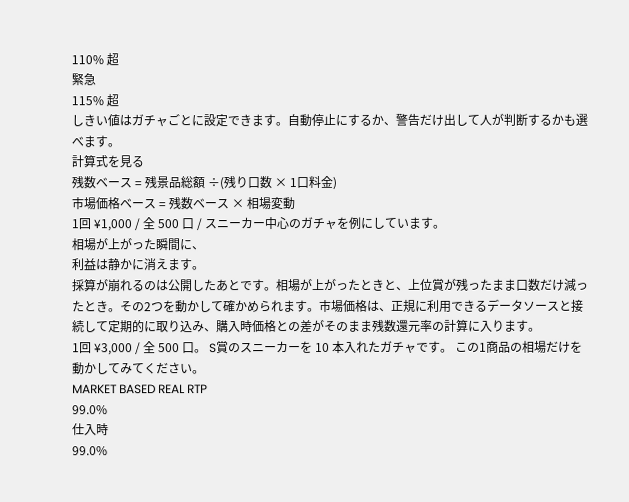110% 超
緊急
115% 超
しきい値はガチャごとに設定できます。自動停止にするか、警告だけ出して人が判断するかも選べます。
計算式を見る
残数ベース = 残景品総額 ÷(残り口数 × 1口料金)
市場価格ベース = 残数ベース × 相場変動
1回 ¥1,000 / 全 500 口 / スニーカー中心のガチャを例にしています。
相場が上がった瞬間に、
利益は静かに消えます。
採算が崩れるのは公開したあとです。相場が上がったときと、上位賞が残ったまま口数だけ減ったとき。その2つを動かして確かめられます。市場価格は、正規に利用できるデータソースと接続して定期的に取り込み、購入時価格との差がそのまま残数還元率の計算に入ります。
1回 ¥3,000 / 全 500 口。 S賞のスニーカーを 10 本入れたガチャです。 この1商品の相場だけを動かしてみてください。
MARKET BASED REAL RTP
99.0%
仕入時
99.0%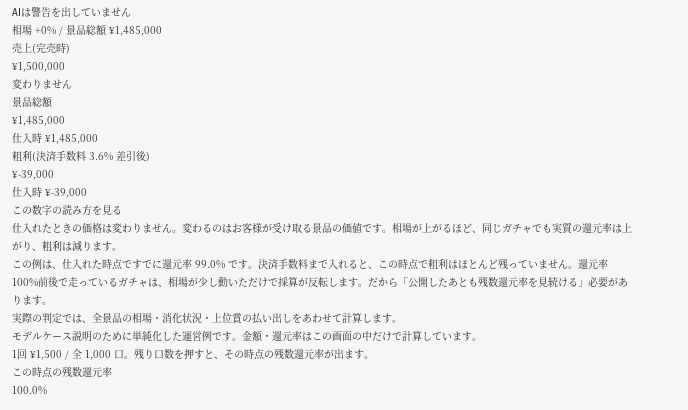AIは警告を出していません
相場 +0% / 景品総額 ¥1,485,000
売上(完売時)
¥1,500,000
変わりません
景品総額
¥1,485,000
仕入時 ¥1,485,000
粗利(決済手数料 3.6% 差引後)
¥-39,000
仕入時 ¥-39,000
この数字の読み方を見る
仕入れたときの価格は変わりません。変わるのはお客様が受け取る景品の価値です。相場が上がるほど、同じガチャでも実質の還元率は上がり、粗利は減ります。
この例は、仕入れた時点ですでに還元率 99.0% です。決済手数料まで入れると、この時点で粗利はほとんど残っていません。還元率100%前後で走っているガチャは、相場が少し動いただけで採算が反転します。だから「公開したあとも残数還元率を見続ける」必要があります。
実際の判定では、全景品の相場・消化状況・上位賞の払い出しをあわせて計算します。
モデルケース説明のために単純化した運営例です。金額・還元率はこの画面の中だけで計算しています。
1回 ¥1,500 / 全 1,000 口。残り口数を押すと、その時点の残数還元率が出ます。
この時点の残数還元率
100.0%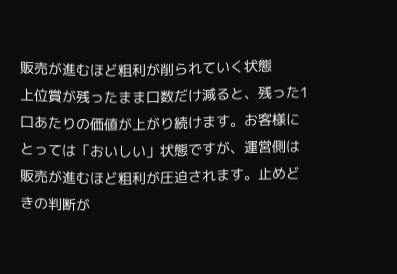販売が進むほど粗利が削られていく状態
上位賞が残ったまま口数だけ減ると、残った1口あたりの価値が上がり続けます。お客様にとっては「おいしい」状態ですが、運営側は販売が進むほど粗利が圧迫されます。止めどきの判断が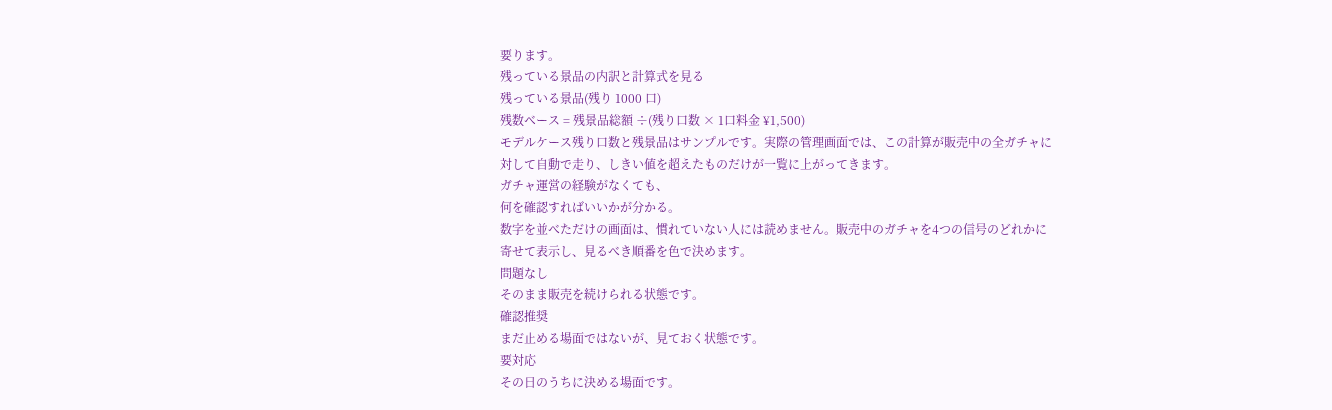要ります。
残っている景品の内訳と計算式を見る
残っている景品(残り 1000 口)
残数ベース = 残景品総額 ÷(残り口数 × 1口料金 ¥1,500)
モデルケース残り口数と残景品はサンプルです。実際の管理画面では、この計算が販売中の全ガチャに対して自動で走り、しきい値を超えたものだけが一覧に上がってきます。
ガチャ運営の経験がなくても、
何を確認すればいいかが分かる。
数字を並べただけの画面は、慣れていない人には読めません。販売中のガチャを4つの信号のどれかに寄せて表示し、見るべき順番を色で決めます。
問題なし
そのまま販売を続けられる状態です。
確認推奨
まだ止める場面ではないが、見ておく状態です。
要対応
その日のうちに決める場面です。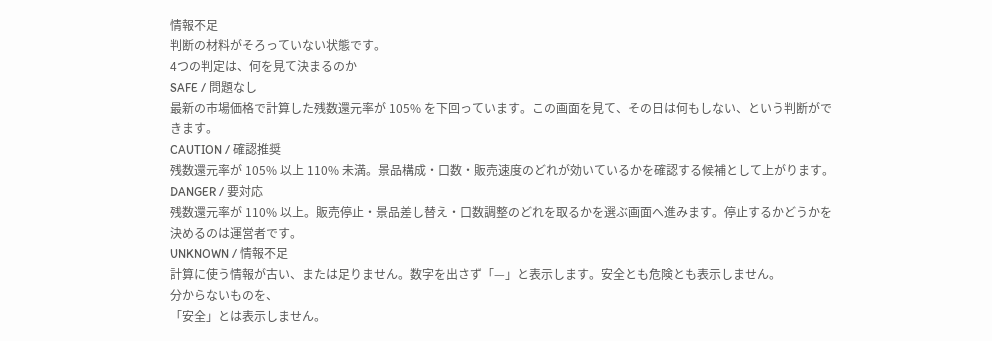情報不足
判断の材料がそろっていない状態です。
4つの判定は、何を見て決まるのか
SAFE / 問題なし
最新の市場価格で計算した残数還元率が 105% を下回っています。この画面を見て、その日は何もしない、という判断ができます。
CAUTION / 確認推奨
残数還元率が 105% 以上 110% 未満。景品構成・口数・販売速度のどれが効いているかを確認する候補として上がります。
DANGER / 要対応
残数還元率が 110% 以上。販売停止・景品差し替え・口数調整のどれを取るかを選ぶ画面へ進みます。停止するかどうかを決めるのは運営者です。
UNKNOWN / 情報不足
計算に使う情報が古い、または足りません。数字を出さず「—」と表示します。安全とも危険とも表示しません。
分からないものを、
「安全」とは表示しません。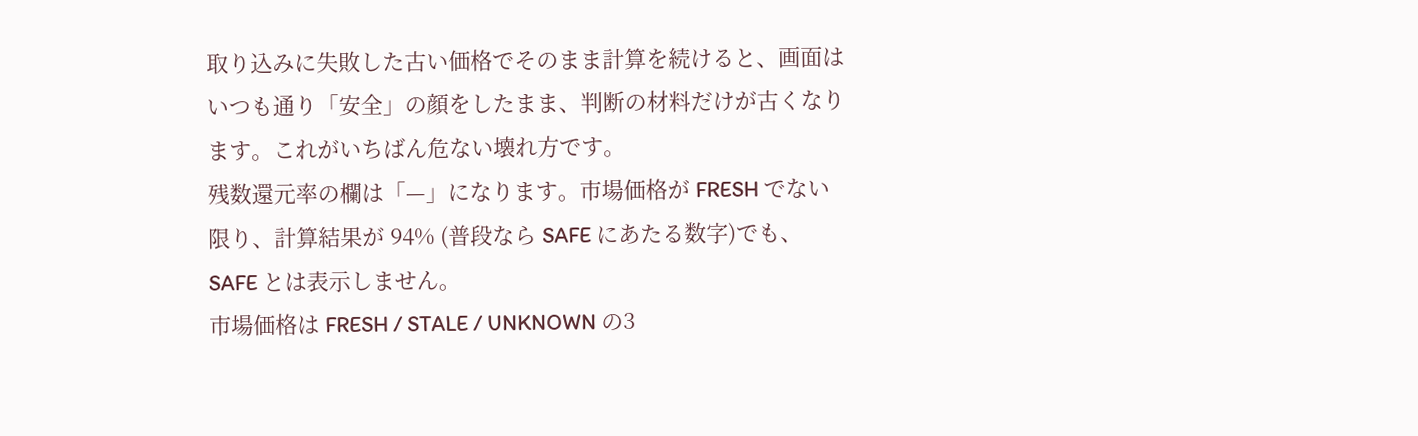取り込みに失敗した古い価格でそのまま計算を続けると、画面はいつも通り「安全」の顔をしたまま、判断の材料だけが古くなります。これがいちばん危ない壊れ方です。
残数還元率の欄は「—」になります。市場価格が FRESH でない限り、計算結果が 94% (普段なら SAFE にあたる数字)でも、SAFE とは表示しません。
市場価格は FRESH / STALE / UNKNOWN の3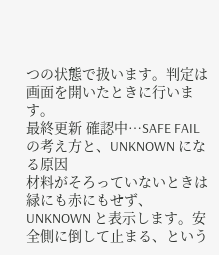つの状態で扱います。判定は画面を開いたときに行います。
最終更新 確認中…SAFE FAIL の考え方と、UNKNOWN になる原因
材料がそろっていないときは緑にも赤にもせず、UNKNOWN と表示します。安全側に倒して止まる、という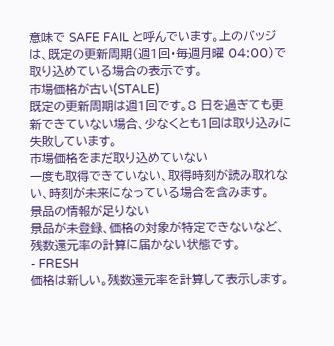意味で SAFE FAIL と呼んでいます。上のバッジは、既定の更新周期(週1回・毎週月曜 04:00)で取り込めている場合の表示です。
市場価格が古い(STALE)
既定の更新周期は週1回です。8 日を過ぎても更新できていない場合、少なくとも1回は取り込みに失敗しています。
市場価格をまだ取り込めていない
一度も取得できていない、取得時刻が読み取れない、時刻が未来になっている場合を含みます。
景品の情報が足りない
景品が未登録、価格の対象が特定できないなど、残数還元率の計算に届かない状態です。
- FRESH
価格は新しい。残数還元率を計算して表示します。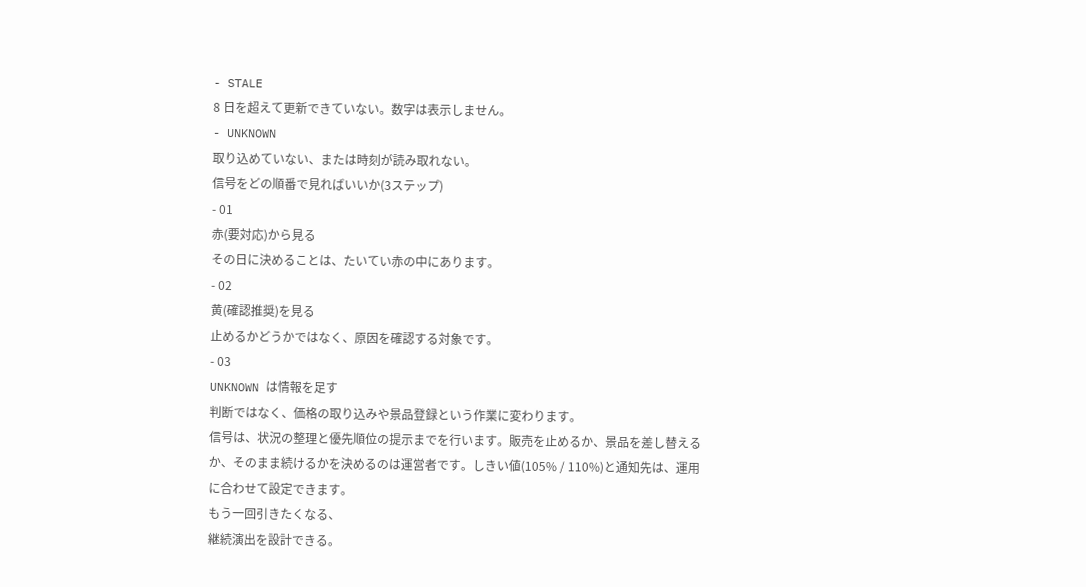- STALE
8 日を超えて更新できていない。数字は表示しません。
- UNKNOWN
取り込めていない、または時刻が読み取れない。
信号をどの順番で見ればいいか(3ステップ)
- 01
赤(要対応)から見る
その日に決めることは、たいてい赤の中にあります。
- 02
黄(確認推奨)を見る
止めるかどうかではなく、原因を確認する対象です。
- 03
UNKNOWN は情報を足す
判断ではなく、価格の取り込みや景品登録という作業に変わります。
信号は、状況の整理と優先順位の提示までを行います。販売を止めるか、景品を差し替えるか、そのまま続けるかを決めるのは運営者です。しきい値(105% / 110%)と通知先は、運用に合わせて設定できます。
もう一回引きたくなる、
継続演出を設計できる。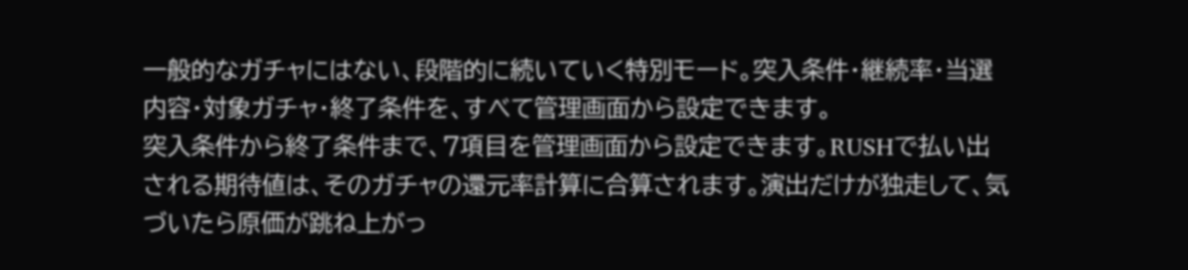一般的なガチャにはない、段階的に続いていく特別モード。突入条件・継続率・当選内容・対象ガチャ・終了条件を、すべて管理画面から設定できます。
突入条件から終了条件まで、7項目を管理画面から設定できます。RUSHで払い出される期待値は、そのガチャの還元率計算に合算されます。演出だけが独走して、気づいたら原価が跳ね上がっ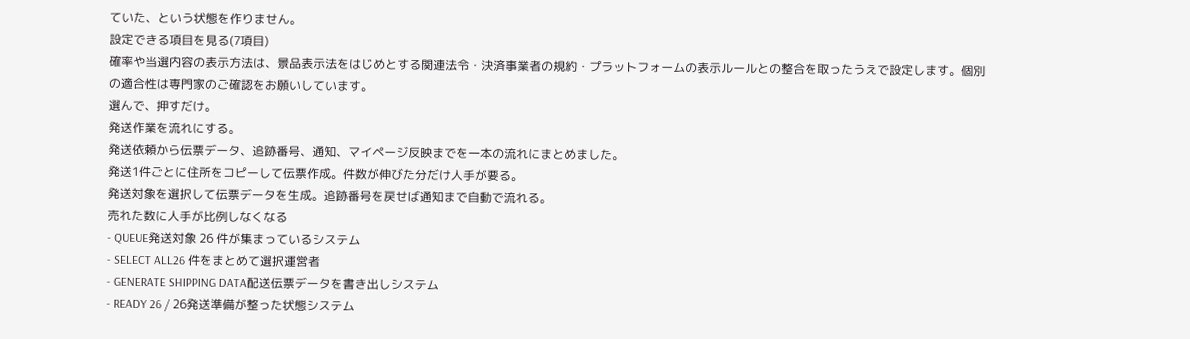ていた、という状態を作りません。
設定できる項目を見る(7項目)
確率や当選内容の表示方法は、景品表示法をはじめとする関連法令・決済事業者の規約・プラットフォームの表示ルールとの整合を取ったうえで設定します。個別の適合性は専門家のご確認をお願いしています。
選んで、押すだけ。
発送作業を流れにする。
発送依頼から伝票データ、追跡番号、通知、マイページ反映までを一本の流れにまとめました。
発送1件ごとに住所をコピーして伝票作成。件数が伸びた分だけ人手が要る。
発送対象を選択して伝票データを生成。追跡番号を戻せば通知まで自動で流れる。
売れた数に人手が比例しなくなる
- QUEUE発送対象 26 件が集まっているシステム
- SELECT ALL26 件をまとめて選択運営者
- GENERATE SHIPPING DATA配送伝票データを書き出しシステム
- READY 26 / 26発送準備が整った状態システム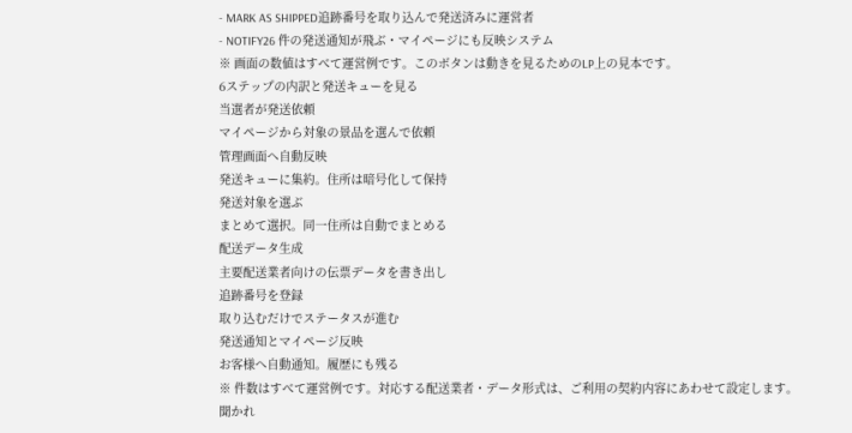- MARK AS SHIPPED追跡番号を取り込んで発送済みに運営者
- NOTIFY26 件の発送通知が飛ぶ・マイページにも反映システム
※ 画面の数値はすべて運営例です。このボタンは動きを見るためのLP上の見本です。
6ステップの内訳と発送キューを見る
当選者が発送依頼
マイページから対象の景品を選んで依頼
管理画面へ自動反映
発送キューに集約。住所は暗号化して保持
発送対象を選ぶ
まとめて選択。同一住所は自動でまとめる
配送データ生成
主要配送業者向けの伝票データを書き出し
追跡番号を登録
取り込むだけでステータスが進む
発送通知とマイページ反映
お客様へ自動通知。履歴にも残る
※ 件数はすべて運営例です。対応する配送業者・データ形式は、ご利用の契約内容にあわせて設定します。
聞かれ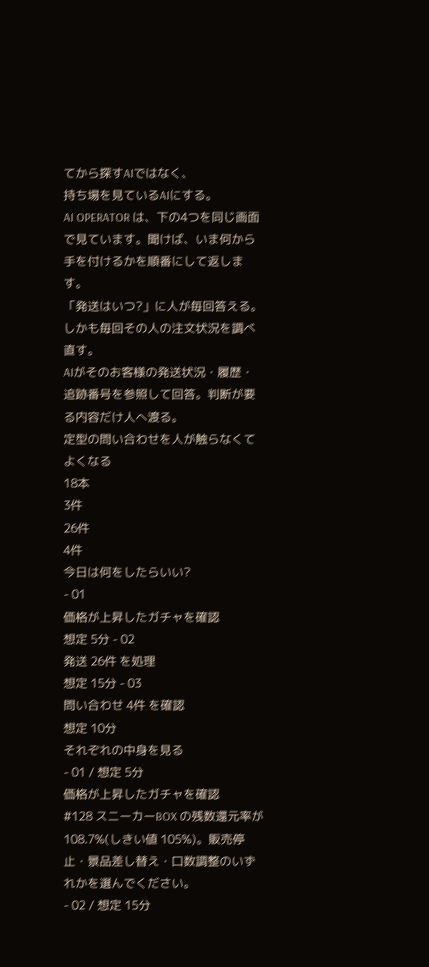てから探すAIではなく、
持ち場を見ているAIにする。
AI OPERATOR は、下の4つを同じ画面で見ています。聞けば、いま何から手を付けるかを順番にして返します。
「発送はいつ?」に人が毎回答える。しかも毎回その人の注文状況を調べ直す。
AIがそのお客様の発送状況・履歴・追跡番号を参照して回答。判断が要る内容だけ人へ渡る。
定型の問い合わせを人が触らなくてよくなる
18本
3件
26件
4件
今日は何をしたらいい?
- 01
価格が上昇したガチャを確認
想定 5分 - 02
発送 26件 を処理
想定 15分 - 03
問い合わせ 4件 を確認
想定 10分
それぞれの中身を見る
- 01 / 想定 5分
価格が上昇したガチャを確認
#128 スニーカーBOX の残数還元率が 108.7%(しきい値 105%)。販売停止・景品差し替え・口数調整のいずれかを選んでください。
- 02 / 想定 15分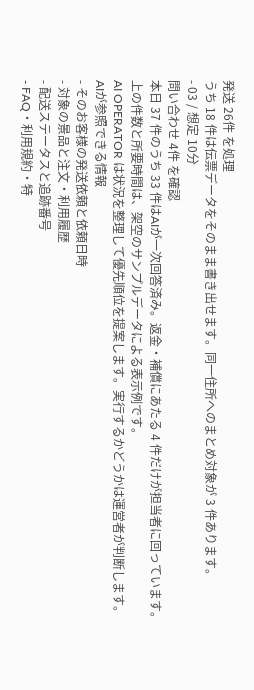発送 26件 を処理
うち 18 件は伝票データをそのまま書き出せます。同一住所へのまとめ対象が 3 件あります。
- 03 / 想定 10分
問い合わせ 4件 を確認
本日 37 件のうち 33 件はAIが一次回答済み。返金・補償にあたる 4 件だけが担当者に回っています。
上の件数と所要時間は、架空のサンプルデータによる表示例です。
AI OPERATOR は状況を整理して優先順位を提案します。実行するかどうかは運営者が判断します。
AIが参照できる情報
- そのお客様の発送依頼と依頼日時
- 対象の景品と注文・利用履歴
- 配送ステータスと追跡番号
- FAQ・利用規約・特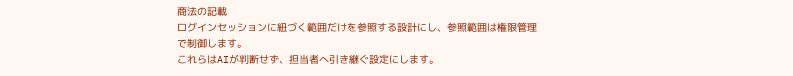商法の記載
ログインセッションに紐づく範囲だけを参照する設計にし、参照範囲は権限管理で制御します。
これらはAIが判断せず、担当者へ引き継ぐ設定にします。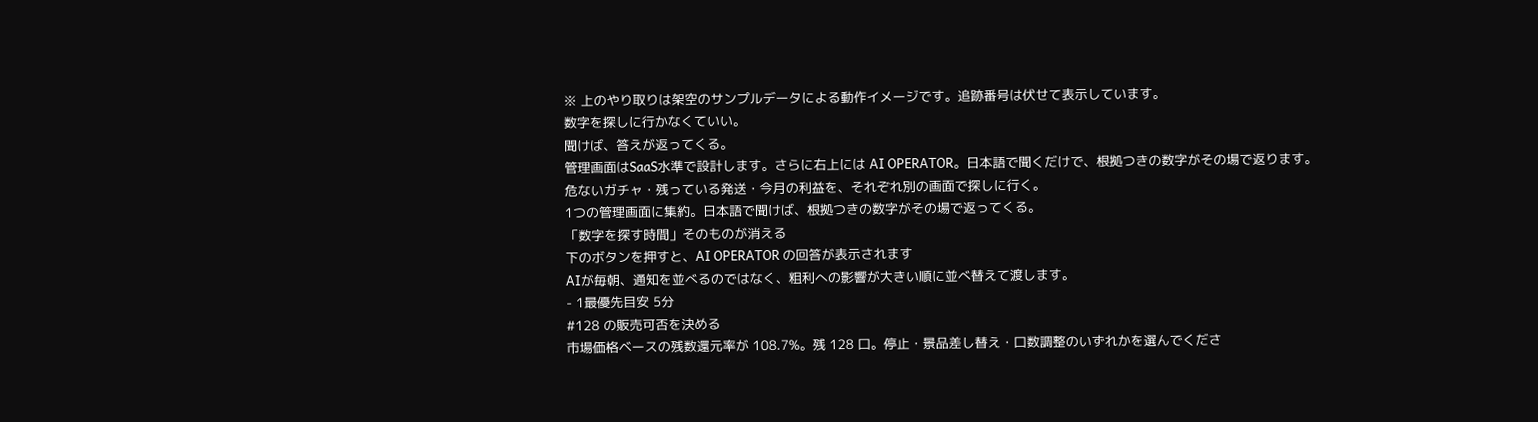※ 上のやり取りは架空のサンプルデータによる動作イメージです。追跡番号は伏せて表示しています。
数字を探しに行かなくていい。
聞けば、答えが返ってくる。
管理画面はSaaS水準で設計します。さらに右上には AI OPERATOR。日本語で聞くだけで、根拠つきの数字がその場で返ります。
危ないガチャ・残っている発送・今月の利益を、それぞれ別の画面で探しに行く。
1つの管理画面に集約。日本語で聞けば、根拠つきの数字がその場で返ってくる。
「数字を探す時間」そのものが消える
下のボタンを押すと、AI OPERATOR の回答が表示されます
AIが毎朝、通知を並べるのではなく、粗利への影響が大きい順に並べ替えて渡します。
- 1最優先目安 5分
#128 の販売可否を決める
市場価格ベースの残数還元率が 108.7%。残 128 口。停止・景品差し替え・口数調整のいずれかを選んでくださ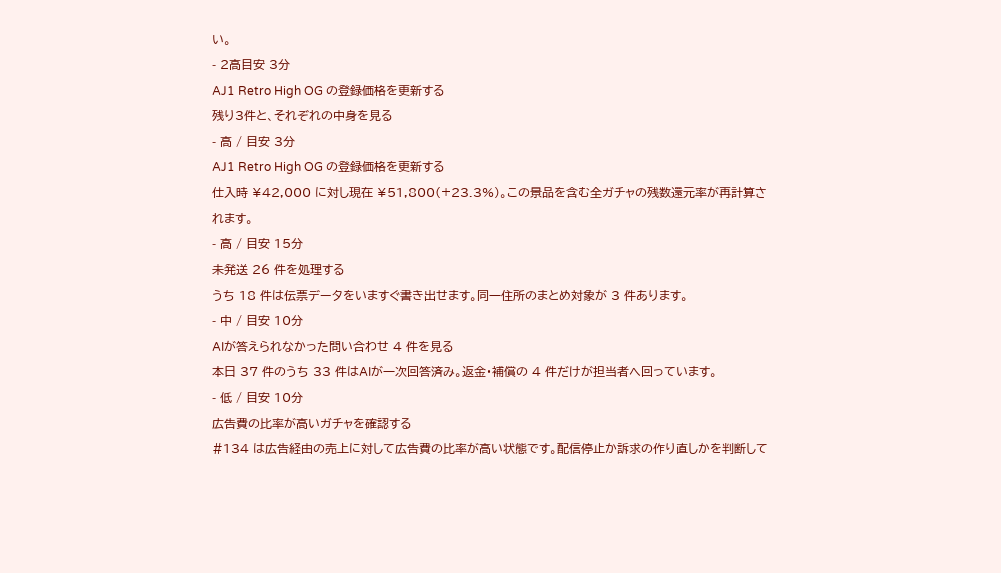い。
- 2高目安 3分
AJ1 Retro High OG の登録価格を更新する
残り3件と、それぞれの中身を見る
- 高 / 目安 3分
AJ1 Retro High OG の登録価格を更新する
仕入時 ¥42,000 に対し現在 ¥51,800(+23.3%)。この景品を含む全ガチャの残数還元率が再計算されます。
- 高 / 目安 15分
未発送 26 件を処理する
うち 18 件は伝票データをいますぐ書き出せます。同一住所のまとめ対象が 3 件あります。
- 中 / 目安 10分
AIが答えられなかった問い合わせ 4 件を見る
本日 37 件のうち 33 件はAIが一次回答済み。返金・補償の 4 件だけが担当者へ回っています。
- 低 / 目安 10分
広告費の比率が高いガチャを確認する
#134 は広告経由の売上に対して広告費の比率が高い状態です。配信停止か訴求の作り直しかを判断して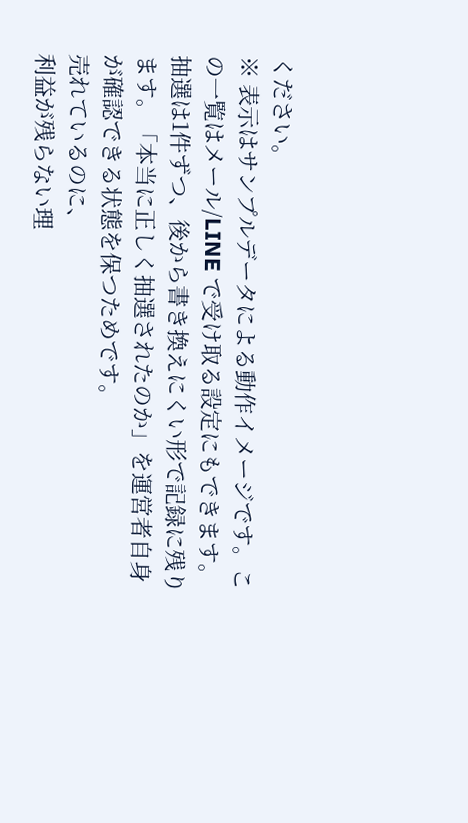ください。
※ 表示はサンプルデータによる動作イメージです。この一覧はメール/LINE で受け取る設定にもできます。
抽選は1件ずつ、後から書き換えにくい形で記録に残ります。「本当に正しく抽選されたのか」を運営者自身が確認できる状態を保つためです。
売れているのに、
利益が残らない理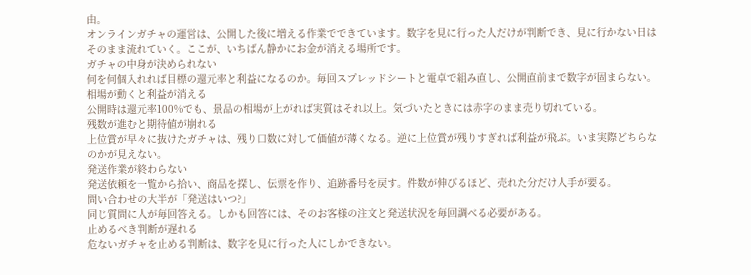由。
オンラインガチャの運営は、公開した後に増える作業でできています。数字を見に行った人だけが判断でき、見に行かない日はそのまま流れていく。ここが、いちばん静かにお金が消える場所です。
ガチャの中身が決められない
何を何個入れれば目標の還元率と利益になるのか。毎回スプレッドシートと電卓で組み直し、公開直前まで数字が固まらない。
相場が動くと利益が消える
公開時は還元率100%でも、景品の相場が上がれば実質はそれ以上。気づいたときには赤字のまま売り切れている。
残数が進むと期待値が崩れる
上位賞が早々に抜けたガチャは、残り口数に対して価値が薄くなる。逆に上位賞が残りすぎれば利益が飛ぶ。いま実際どちらなのかが見えない。
発送作業が終わらない
発送依頼を一覧から拾い、商品を探し、伝票を作り、追跡番号を戻す。件数が伸びるほど、売れた分だけ人手が要る。
問い合わせの大半が「発送はいつ?」
同じ質問に人が毎回答える。しかも回答には、そのお客様の注文と発送状況を毎回調べる必要がある。
止めるべき判断が遅れる
危ないガチャを止める判断は、数字を見に行った人にしかできない。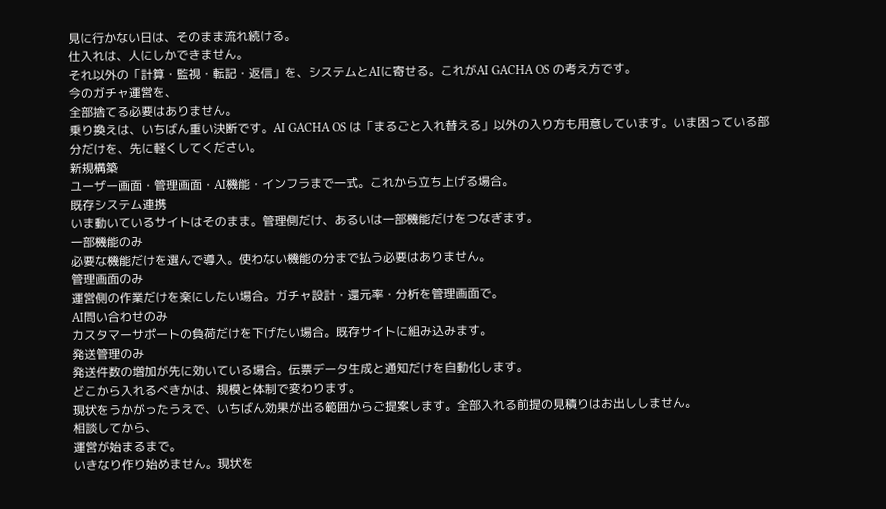見に行かない日は、そのまま流れ続ける。
仕入れは、人にしかできません。
それ以外の「計算・監視・転記・返信」を、システムとAIに寄せる。これがAI GACHA OS の考え方です。
今のガチャ運営を、
全部捨てる必要はありません。
乗り換えは、いちばん重い決断です。AI GACHA OS は「まるごと入れ替える」以外の入り方も用意しています。いま困っている部分だけを、先に軽くしてください。
新規構築
ユーザー画面・管理画面・AI機能・インフラまで一式。これから立ち上げる場合。
既存システム連携
いま動いているサイトはそのまま。管理側だけ、あるいは一部機能だけをつなぎます。
一部機能のみ
必要な機能だけを選んで導入。使わない機能の分まで払う必要はありません。
管理画面のみ
運営側の作業だけを楽にしたい場合。ガチャ設計・還元率・分析を管理画面で。
AI問い合わせのみ
カスタマーサポートの負荷だけを下げたい場合。既存サイトに組み込みます。
発送管理のみ
発送件数の増加が先に効いている場合。伝票データ生成と通知だけを自動化します。
どこから入れるべきかは、規模と体制で変わります。
現状をうかがったうえで、いちばん効果が出る範囲からご提案します。全部入れる前提の見積りはお出ししません。
相談してから、
運営が始まるまで。
いきなり作り始めません。現状を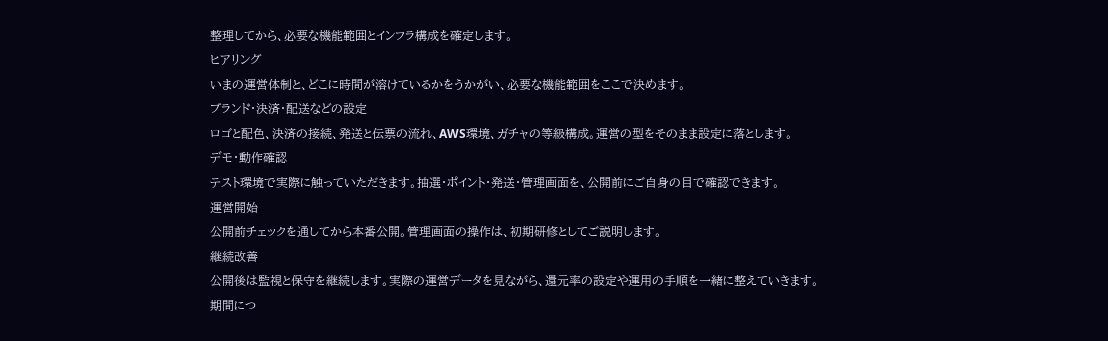整理してから、必要な機能範囲とインフラ構成を確定します。
ヒアリング
いまの運営体制と、どこに時間が溶けているかをうかがい、必要な機能範囲をここで決めます。
ブランド・決済・配送などの設定
ロゴと配色、決済の接続、発送と伝票の流れ、AWS環境、ガチャの等級構成。運営の型をそのまま設定に落とします。
デモ・動作確認
テスト環境で実際に触っていただきます。抽選・ポイント・発送・管理画面を、公開前にご自身の目で確認できます。
運営開始
公開前チェックを通してから本番公開。管理画面の操作は、初期研修としてご説明します。
継続改善
公開後は監視と保守を継続します。実際の運営データを見ながら、還元率の設定や運用の手順を一緒に整えていきます。
期間につ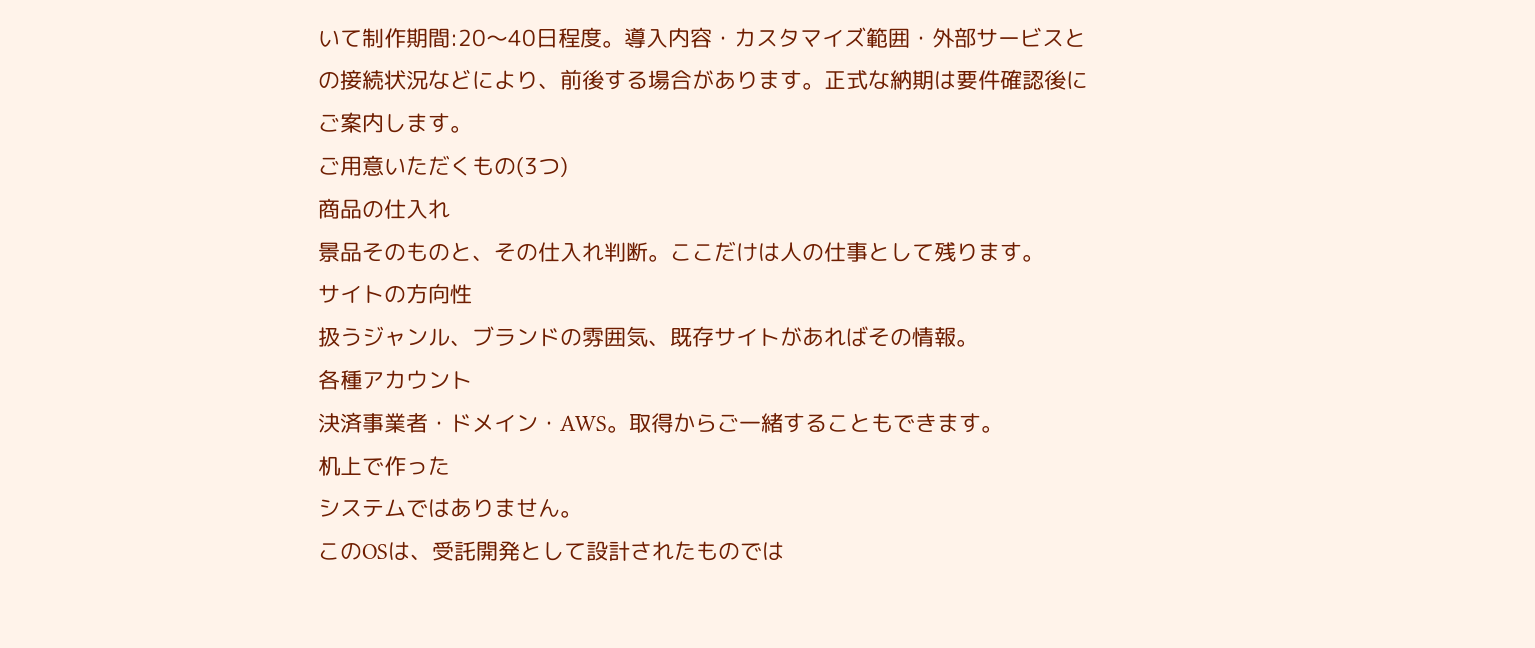いて制作期間:20〜40日程度。導入内容・カスタマイズ範囲・外部サービスとの接続状況などにより、前後する場合があります。正式な納期は要件確認後にご案内します。
ご用意いただくもの(3つ)
商品の仕入れ
景品そのものと、その仕入れ判断。ここだけは人の仕事として残ります。
サイトの方向性
扱うジャンル、ブランドの雰囲気、既存サイトがあればその情報。
各種アカウント
決済事業者・ドメイン・AWS。取得からご一緒することもできます。
机上で作った
システムではありません。
このOSは、受託開発として設計されたものでは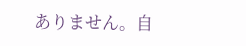ありません。自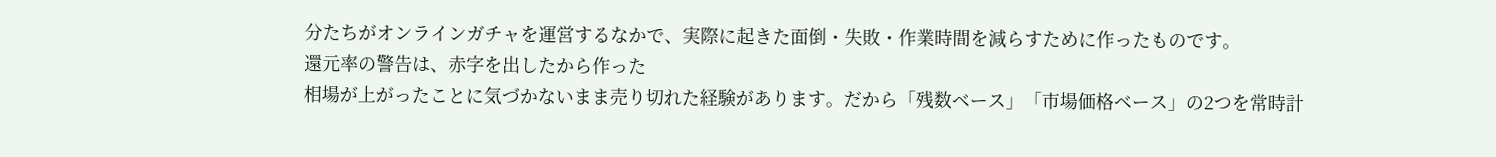分たちがオンラインガチャを運営するなかで、実際に起きた面倒・失敗・作業時間を減らすために作ったものです。
還元率の警告は、赤字を出したから作った
相場が上がったことに気づかないまま売り切れた経験があります。だから「残数ベース」「市場価格ベース」の2つを常時計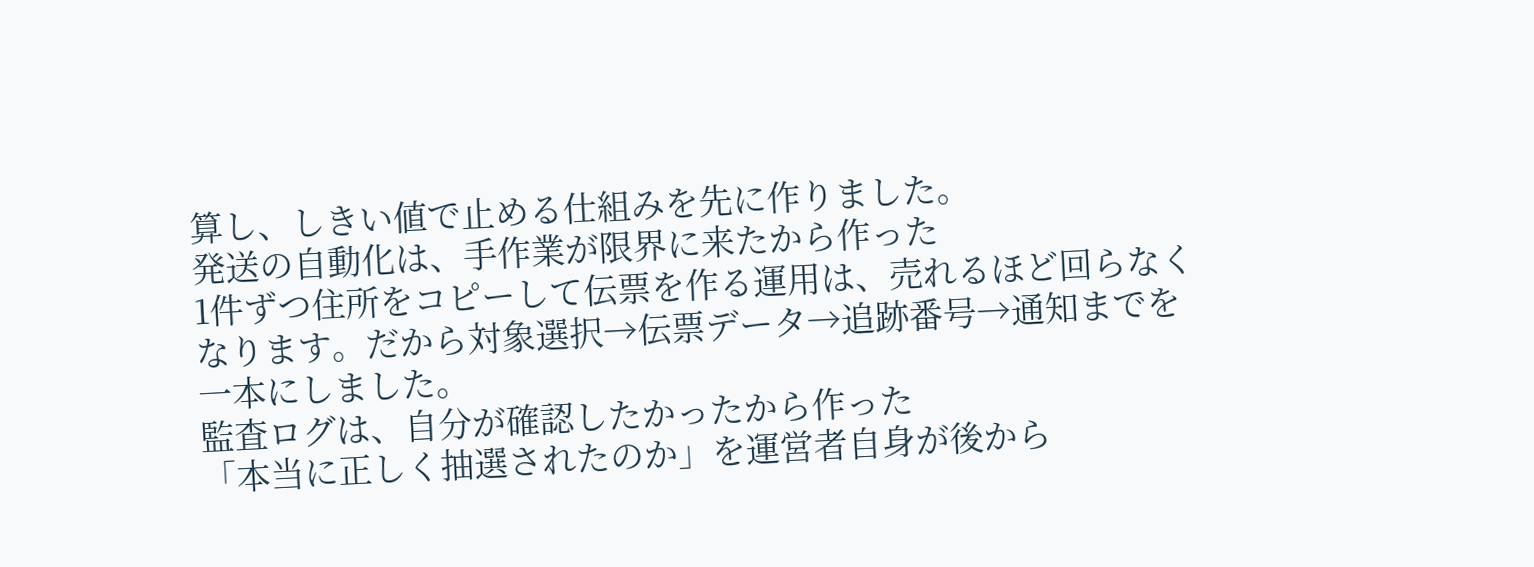算し、しきい値で止める仕組みを先に作りました。
発送の自動化は、手作業が限界に来たから作った
1件ずつ住所をコピーして伝票を作る運用は、売れるほど回らなくなります。だから対象選択→伝票データ→追跡番号→通知までを一本にしました。
監査ログは、自分が確認したかったから作った
「本当に正しく抽選されたのか」を運営者自身が後から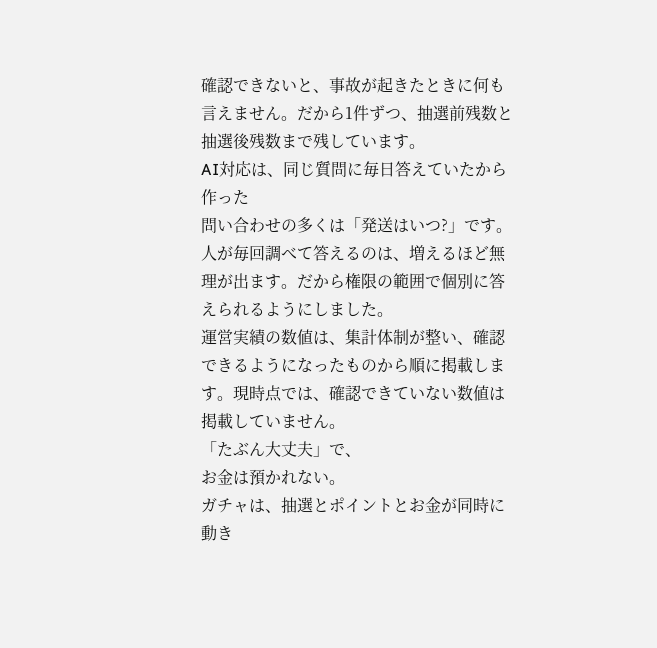確認できないと、事故が起きたときに何も言えません。だから1件ずつ、抽選前残数と抽選後残数まで残しています。
AI対応は、同じ質問に毎日答えていたから作った
問い合わせの多くは「発送はいつ?」です。人が毎回調べて答えるのは、増えるほど無理が出ます。だから権限の範囲で個別に答えられるようにしました。
運営実績の数値は、集計体制が整い、確認できるようになったものから順に掲載します。現時点では、確認できていない数値は掲載していません。
「たぶん大丈夫」で、
お金は預かれない。
ガチャは、抽選とポイントとお金が同時に動き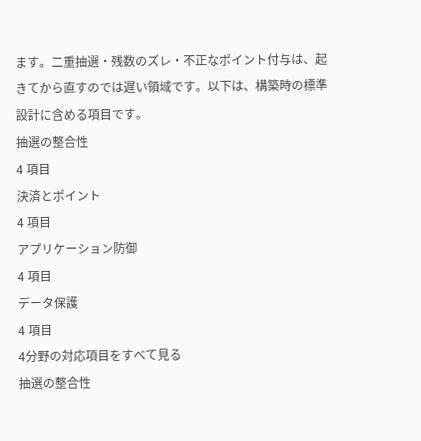ます。二重抽選・残数のズレ・不正なポイント付与は、起きてから直すのでは遅い領域です。以下は、構築時の標準設計に含める項目です。
抽選の整合性
4 項目
決済とポイント
4 項目
アプリケーション防御
4 項目
データ保護
4 項目
4分野の対応項目をすべて見る
抽選の整合性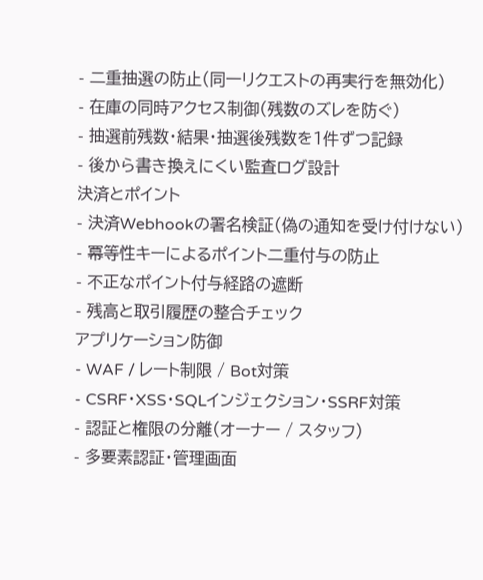- 二重抽選の防止(同一リクエストの再実行を無効化)
- 在庫の同時アクセス制御(残数のズレを防ぐ)
- 抽選前残数・結果・抽選後残数を1件ずつ記録
- 後から書き換えにくい監査ログ設計
決済とポイント
- 決済Webhookの署名検証(偽の通知を受け付けない)
- 冪等性キーによるポイント二重付与の防止
- 不正なポイント付与経路の遮断
- 残高と取引履歴の整合チェック
アプリケーション防御
- WAF / レート制限 / Bot対策
- CSRF・XSS・SQLインジェクション・SSRF対策
- 認証と権限の分離(オーナー / スタッフ)
- 多要素認証・管理画面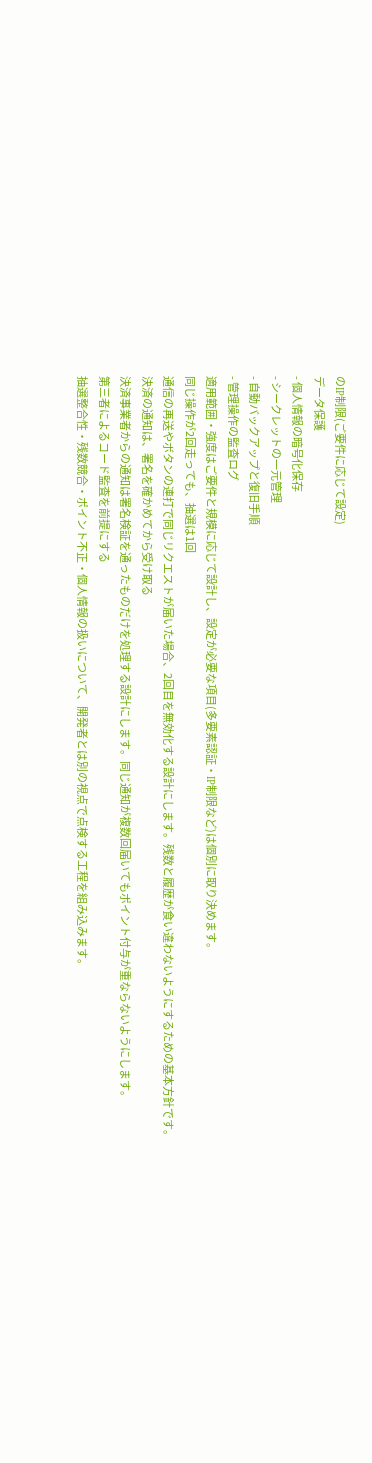のIP制限(ご要件に応じて設定)
データ保護
- 個人情報の暗号化保存
- シークレットの一元管理
- 自動バックアップと復旧手順
- 管理操作の監査ログ
適用範囲・強度はご要件と規模に応じて設計し、設定が必要な項目(多要素認証・IP制限など)は個別に取り決めます。
同じ操作が2回走っても、抽選は1回
通信の再送やボタンの連打で同じリクエストが届いた場合、2回目を無効化する設計にします。残数と履歴が食い違わないようにするための基本方針です。
決済の通知は、署名を確かめてから受け取る
決済事業者からの通知は署名検証を通ったものだけを処理する設計にします。同じ通知が複数回届いてもポイント付与が重ならないようにします。
第三者によるコード監査を前提にする
抽選整合性・残数競合・ポイント不正・個人情報の扱いについて、開発者とは別の視点で点検する工程を組み込みます。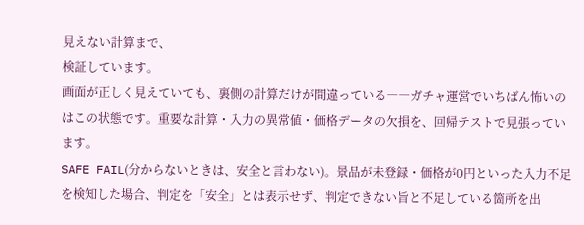見えない計算まで、
検証しています。
画面が正しく見えていても、裏側の計算だけが間違っている――ガチャ運営でいちばん怖いのはこの状態です。重要な計算・入力の異常値・価格データの欠損を、回帰テストで見張っています。
SAFE FAIL(分からないときは、安全と言わない)。景品が未登録・価格が0円といった入力不足を検知した場合、判定を「安全」とは表示せず、判定できない旨と不足している箇所を出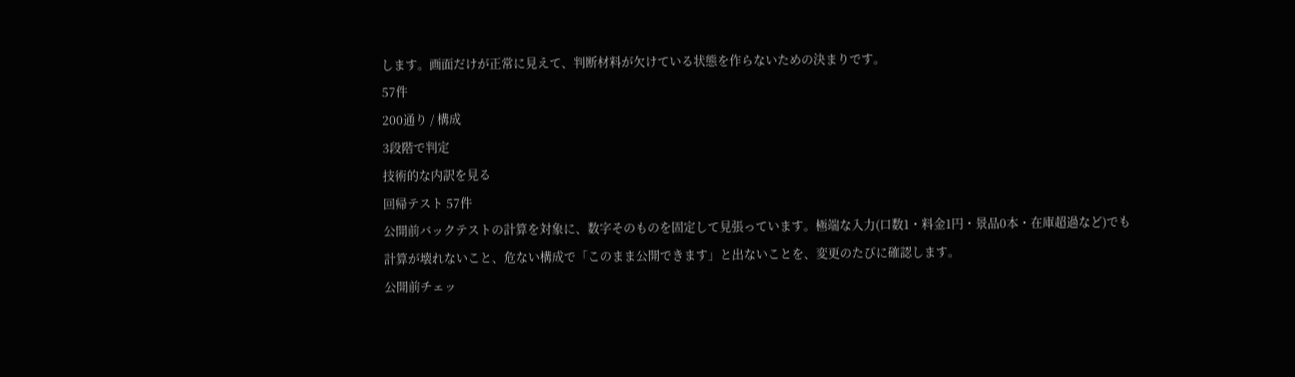します。画面だけが正常に見えて、判断材料が欠けている状態を作らないための決まりです。
57件
200通り / 構成
3段階で判定
技術的な内訳を見る
回帰テスト 57件
公開前バックテストの計算を対象に、数字そのものを固定して見張っています。極端な入力(口数1・料金1円・景品0本・在庫超過など)でも計算が壊れないこと、危ない構成で「このまま公開できます」と出ないことを、変更のたびに確認します。
公開前チェッ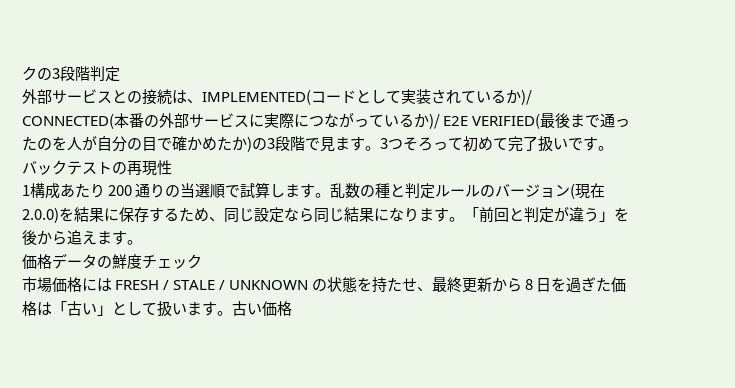クの3段階判定
外部サービスとの接続は、IMPLEMENTED(コードとして実装されているか)/ CONNECTED(本番の外部サービスに実際につながっているか)/ E2E VERIFIED(最後まで通ったのを人が自分の目で確かめたか)の3段階で見ます。3つそろって初めて完了扱いです。
バックテストの再現性
1構成あたり 200 通りの当選順で試算します。乱数の種と判定ルールのバージョン(現在 2.0.0)を結果に保存するため、同じ設定なら同じ結果になります。「前回と判定が違う」を後から追えます。
価格データの鮮度チェック
市場価格には FRESH / STALE / UNKNOWN の状態を持たせ、最終更新から 8 日を過ぎた価格は「古い」として扱います。古い価格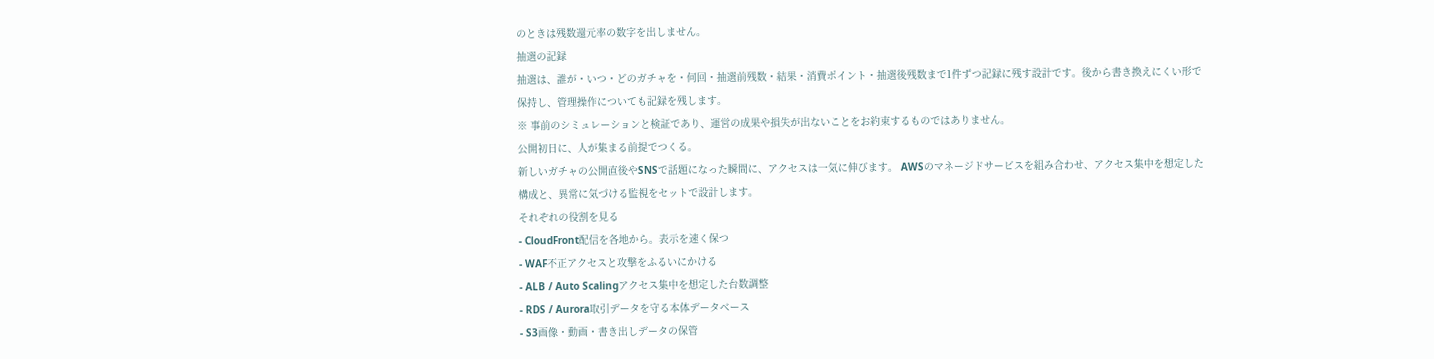のときは残数還元率の数字を出しません。
抽選の記録
抽選は、誰が・いつ・どのガチャを・何回・抽選前残数・結果・消費ポイント・抽選後残数まで1件ずつ記録に残す設計です。後から書き換えにくい形で保持し、管理操作についても記録を残します。
※ 事前のシミュレーションと検証であり、運営の成果や損失が出ないことをお約束するものではありません。
公開初日に、人が集まる前提でつくる。
新しいガチャの公開直後やSNSで話題になった瞬間に、アクセスは一気に伸びます。 AWSのマネージドサービスを組み合わせ、アクセス集中を想定した構成と、異常に気づける監視をセットで設計します。
それぞれの役割を見る
- CloudFront配信を各地から。表示を速く保つ
- WAF不正アクセスと攻撃をふるいにかける
- ALB / Auto Scalingアクセス集中を想定した台数調整
- RDS / Aurora取引データを守る本体データベース
- S3画像・動画・書き出しデータの保管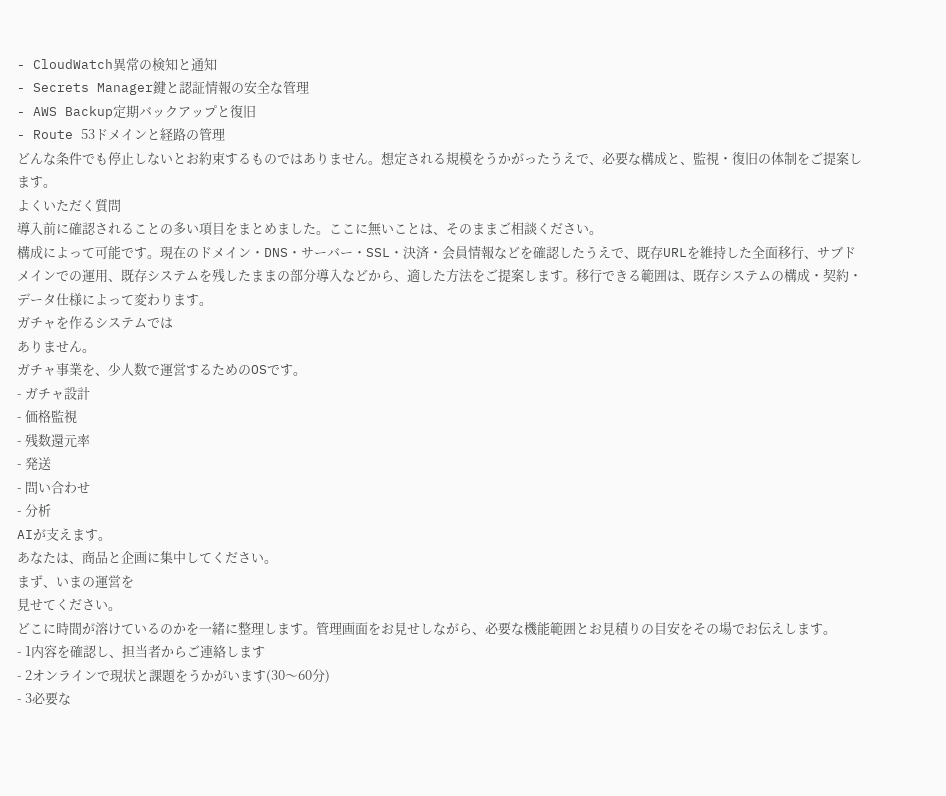- CloudWatch異常の検知と通知
- Secrets Manager鍵と認証情報の安全な管理
- AWS Backup定期バックアップと復旧
- Route 53ドメインと経路の管理
どんな条件でも停止しないとお約束するものではありません。想定される規模をうかがったうえで、必要な構成と、監視・復旧の体制をご提案します。
よくいただく質問
導入前に確認されることの多い項目をまとめました。ここに無いことは、そのままご相談ください。
構成によって可能です。現在のドメイン・DNS・サーバー・SSL・決済・会員情報などを確認したうえで、既存URLを維持した全面移行、サブドメインでの運用、既存システムを残したままの部分導入などから、適した方法をご提案します。移行できる範囲は、既存システムの構成・契約・データ仕様によって変わります。
ガチャを作るシステムでは
ありません。
ガチャ事業を、少人数で運営するためのOSです。
- ガチャ設計
- 価格監視
- 残数還元率
- 発送
- 問い合わせ
- 分析
AIが支えます。
あなたは、商品と企画に集中してください。
まず、いまの運営を
見せてください。
どこに時間が溶けているのかを一緒に整理します。管理画面をお見せしながら、必要な機能範囲とお見積りの目安をその場でお伝えします。
- 1内容を確認し、担当者からご連絡します
- 2オンラインで現状と課題をうかがいます(30〜60分)
- 3必要な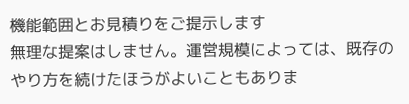機能範囲とお見積りをご提示します
無理な提案はしません。運営規模によっては、既存のやり方を続けたほうがよいこともありま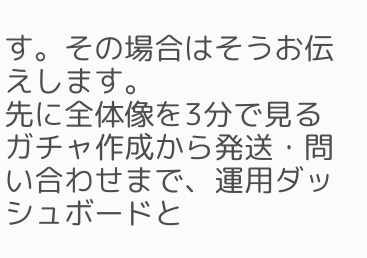す。その場合はそうお伝えします。
先に全体像を3分で見る
ガチャ作成から発送・問い合わせまで、運用ダッシュボードと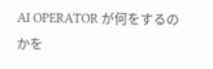AI OPERATOR が何をするのかを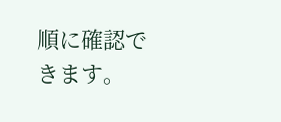順に確認できます。